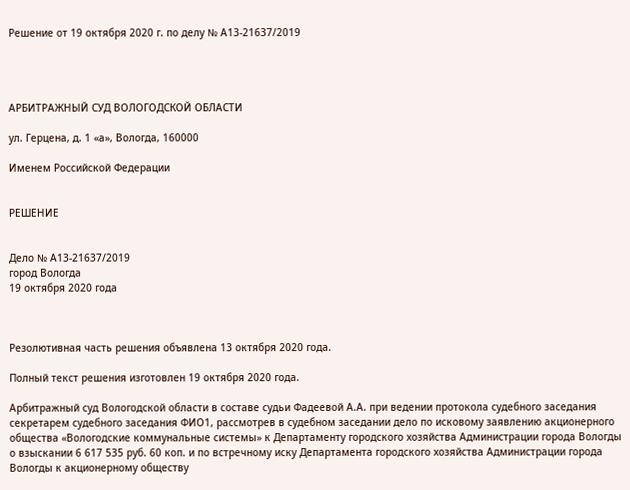Решение от 19 октября 2020 г. по делу № А13-21637/2019




АРБИТРАЖНЫЙ СУД ВОЛОГОДСКОЙ ОБЛАСТИ

ул. Герцена, д. 1 «а», Вологда, 160000

Именем Российской Федерации


РЕШЕНИЕ


Дело № А13-21637/2019
город Вологда
19 октября 2020 года



Резолютивная часть решения объявлена 13 октября 2020 года.

Полный текст решения изготовлен 19 октября 2020 года.

Арбитражный суд Вологодской области в составе судьи Фадеевой А.А. при ведении протокола судебного заседания секретарем судебного заседания ФИО1, рассмотрев в судебном заседании дело по исковому заявлению акционерного общества «Вологодские коммунальные системы» к Департаменту городского хозяйства Администрации города Вологды о взыскании 6 617 535 руб. 60 коп. и по встречному иску Департамента городского хозяйства Администрации города Вологды к акционерному обществу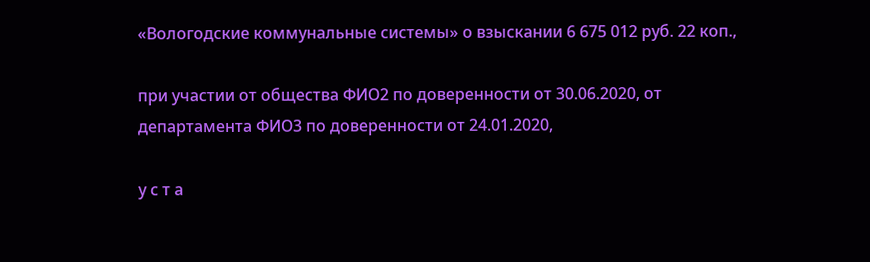«Вологодские коммунальные системы» о взыскании 6 675 012 руб. 22 коп.,

при участии от общества ФИО2 по доверенности от 30.06.2020, от департамента ФИО3 по доверенности от 24.01.2020,

у с т а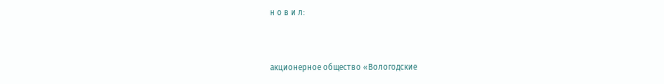н о в и л:


акционерное общество «Вологодские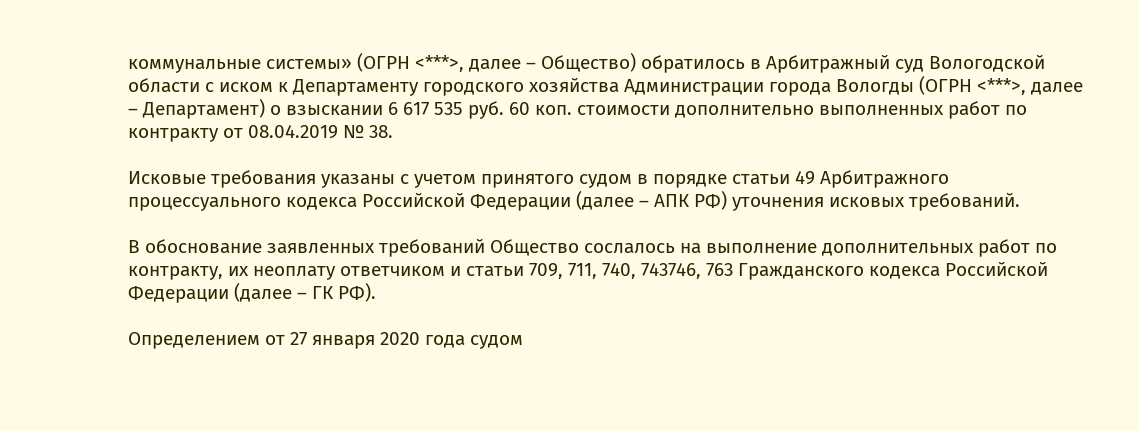коммунальные системы» (ОГРН <***>, далее – Общество) обратилось в Арбитражный суд Вологодской области с иском к Департаменту городского хозяйства Администрации города Вологды (ОГРН <***>, далее – Департамент) о взыскании 6 617 535 руб. 60 коп. стоимости дополнительно выполненных работ по контракту от 08.04.2019 № 38.

Исковые требования указаны с учетом принятого судом в порядке статьи 49 Арбитражного процессуального кодекса Российской Федерации (далее – АПК РФ) уточнения исковых требований.

В обоснование заявленных требований Общество сослалось на выполнение дополнительных работ по контракту, их неоплату ответчиком и статьи 709, 711, 740, 743746, 763 Гражданского кодекса Российской Федерации (далее – ГК РФ).

Определением от 27 января 2020 года судом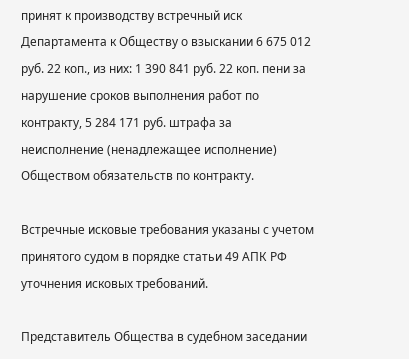принят к производству встречный иск Департамента к Обществу о взыскании 6 675 012 руб. 22 коп., из них: 1 390 841 руб. 22 коп. пени за нарушение сроков выполнения работ по контракту, 5 284 171 руб. штрафа за неисполнение (ненадлежащее исполнение) Обществом обязательств по контракту.

Встречные исковые требования указаны с учетом принятого судом в порядке статьи 49 АПК РФ уточнения исковых требований.

Представитель Общества в судебном заседании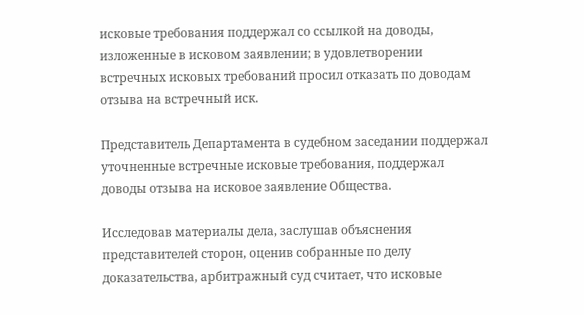исковые требования поддержал со ссылкой на доводы, изложенные в исковом заявлении; в удовлетворении встречных исковых требований просил отказать по доводам отзыва на встречный иск.

Представитель Департамента в судебном заседании поддержал уточненные встречные исковые требования, поддержал доводы отзыва на исковое заявление Общества.

Исследовав материалы дела, заслушав объяснения представителей сторон, оценив собранные по делу доказательства, арбитражный суд считает, что исковые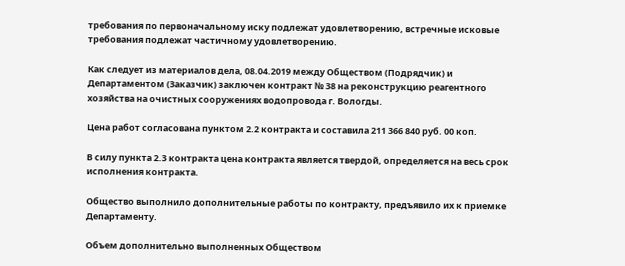требования по первоначальному иску подлежат удовлетворению, встречные исковые требования подлежат частичному удовлетворению.

Как следует из материалов дела, 08.04.2019 между Обществом (Подрядчик) и Департаментом (Заказчик) заключен контракт № 38 на реконструкцию реагентного хозяйства на очистных сооружениях водопровода г. Вологды.

Цена работ согласована пунктом 2.2 контракта и составила 211 366 840 руб. 00 коп.

В силу пункта 2.3 контракта цена контракта является твердой, определяется на весь срок исполнения контракта.

Общество выполнило дополнительные работы по контракту, предъявило их к приемке Департаменту.

Объем дополнительно выполненных Обществом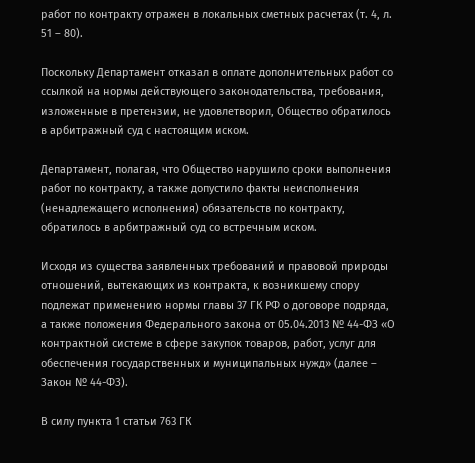работ по контракту отражен в локальных сметных расчетах (т. 4, л. 51 – 80).

Поскольку Департамент отказал в оплате дополнительных работ со ссылкой на нормы действующего законодательства, требования, изложенные в претензии, не удовлетворил, Общество обратилось в арбитражный суд с настоящим иском.

Департамент, полагая, что Общество нарушило сроки выполнения работ по контракту, а также допустило факты неисполнения (ненадлежащего исполнения) обязательств по контракту, обратилось в арбитражный суд со встречным иском.

Исходя из существа заявленных требований и правовой природы отношений, вытекающих из контракта, к возникшему спору подлежат применению нормы главы 37 ГК РФ о договоре подряда, а также положения Федерального закона от 05.04.2013 № 44-ФЗ «О контрактной системе в сфере закупок товаров, работ, услуг для обеспечения государственных и муниципальных нужд» (далее – Закон № 44-ФЗ).

В силу пункта 1 статьи 763 ГК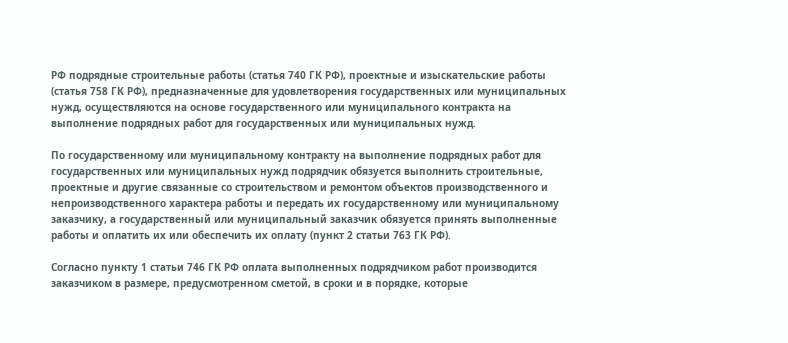РФ подрядные строительные работы (статья 740 ГК РФ), проектные и изыскательские работы (статья 758 ГК РФ), предназначенные для удовлетворения государственных или муниципальных нужд, осуществляются на основе государственного или муниципального контракта на выполнение подрядных работ для государственных или муниципальных нужд.

По государственному или муниципальному контракту на выполнение подрядных работ для государственных или муниципальных нужд подрядчик обязуется выполнить строительные, проектные и другие связанные со строительством и ремонтом объектов производственного и непроизводственного характера работы и передать их государственному или муниципальному заказчику, а государственный или муниципальный заказчик обязуется принять выполненные работы и оплатить их или обеспечить их оплату (пункт 2 статьи 763 ГК РФ).

Согласно пункту 1 статьи 746 ГК РФ оплата выполненных подрядчиком работ производится заказчиком в размере, предусмотренном сметой, в сроки и в порядке, которые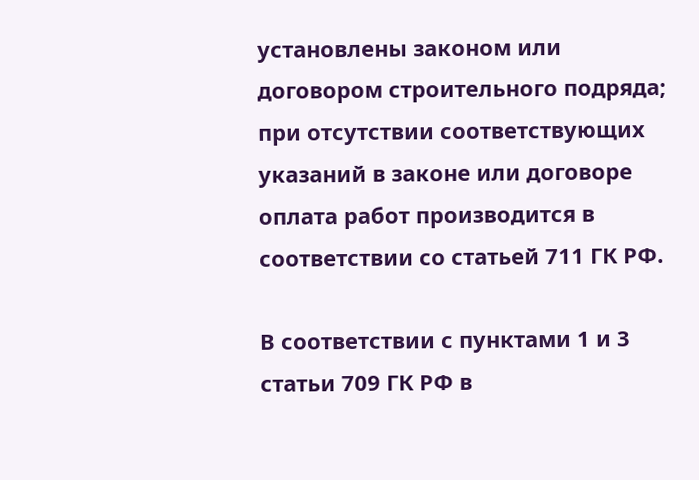установлены законом или договором строительного подряда; при отсутствии соответствующих указаний в законе или договоре оплата работ производится в соответствии со статьей 711 ГК РФ.

В соответствии с пунктами 1 и 3 статьи 709 ГК РФ в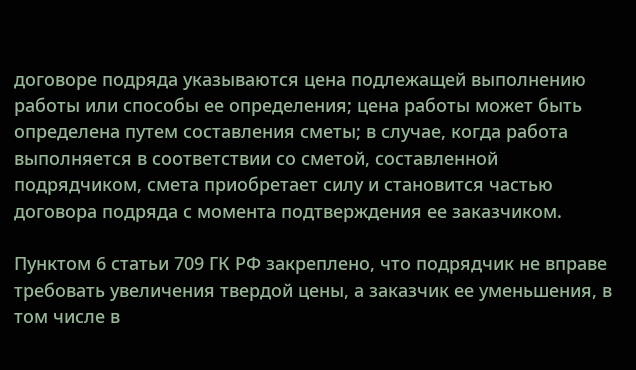договоре подряда указываются цена подлежащей выполнению работы или способы ее определения; цена работы может быть определена путем составления сметы; в случае, когда работа выполняется в соответствии со сметой, составленной подрядчиком, смета приобретает силу и становится частью договора подряда с момента подтверждения ее заказчиком.

Пунктом 6 статьи 709 ГК РФ закреплено, что подрядчик не вправе требовать увеличения твердой цены, а заказчик ее уменьшения, в том числе в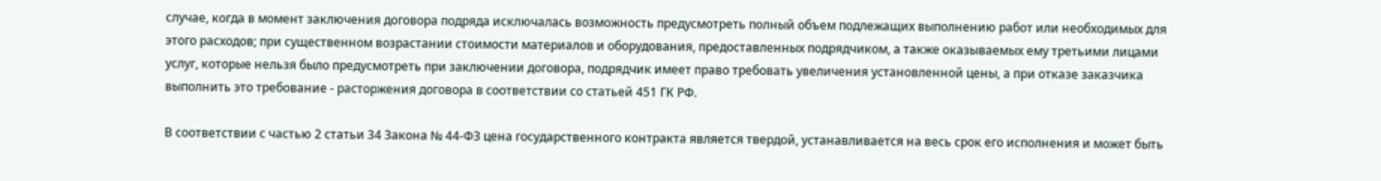случае, когда в момент заключения договора подряда исключалась возможность предусмотреть полный объем подлежащих выполнению работ или необходимых для этого расходов; при существенном возрастании стоимости материалов и оборудования, предоставленных подрядчиком, а также оказываемых ему третьими лицами услуг, которые нельзя было предусмотреть при заключении договора, подрядчик имеет право требовать увеличения установленной цены, а при отказе заказчика выполнить это требование - расторжения договора в соответствии со статьей 451 ГК РФ.

В соответствии с частью 2 статьи 34 Закона № 44-ФЗ цена государственного контракта является твердой, устанавливается на весь срок его исполнения и может быть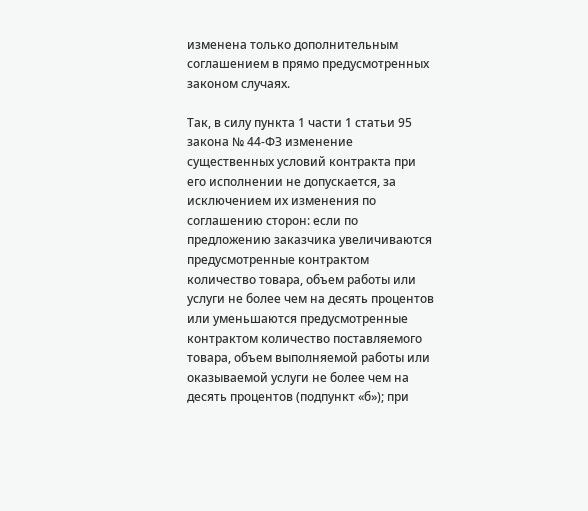изменена только дополнительным соглашением в прямо предусмотренных законом случаях.

Так, в силу пункта 1 части 1 статьи 95 закона № 44-ФЗ изменение существенных условий контракта при его исполнении не допускается, за исключением их изменения по соглашению сторон: если по предложению заказчика увеличиваются предусмотренные контрактом количество товара, объем работы или услуги не более чем на десять процентов или уменьшаются предусмотренные контрактом количество поставляемого товара, объем выполняемой работы или оказываемой услуги не более чем на десять процентов (подпункт «б»); при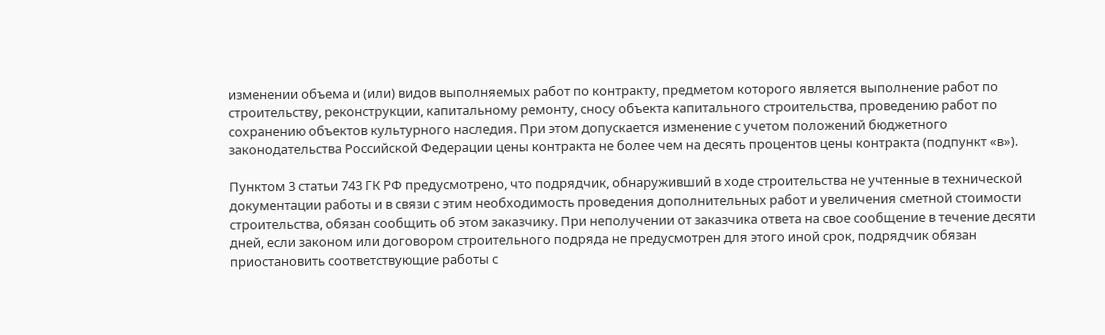изменении объема и (или) видов выполняемых работ по контракту, предметом которого является выполнение работ по строительству, реконструкции, капитальному ремонту, сносу объекта капитального строительства, проведению работ по сохранению объектов культурного наследия. При этом допускается изменение с учетом положений бюджетного законодательства Российской Федерации цены контракта не более чем на десять процентов цены контракта (подпункт «в»).

Пунктом 3 статьи 743 ГК РФ предусмотрено, что подрядчик, обнаруживший в ходе строительства не учтенные в технической документации работы и в связи с этим необходимость проведения дополнительных работ и увеличения сметной стоимости строительства, обязан сообщить об этом заказчику. При неполучении от заказчика ответа на свое сообщение в течение десяти дней, если законом или договором строительного подряда не предусмотрен для этого иной срок, подрядчик обязан приостановить соответствующие работы с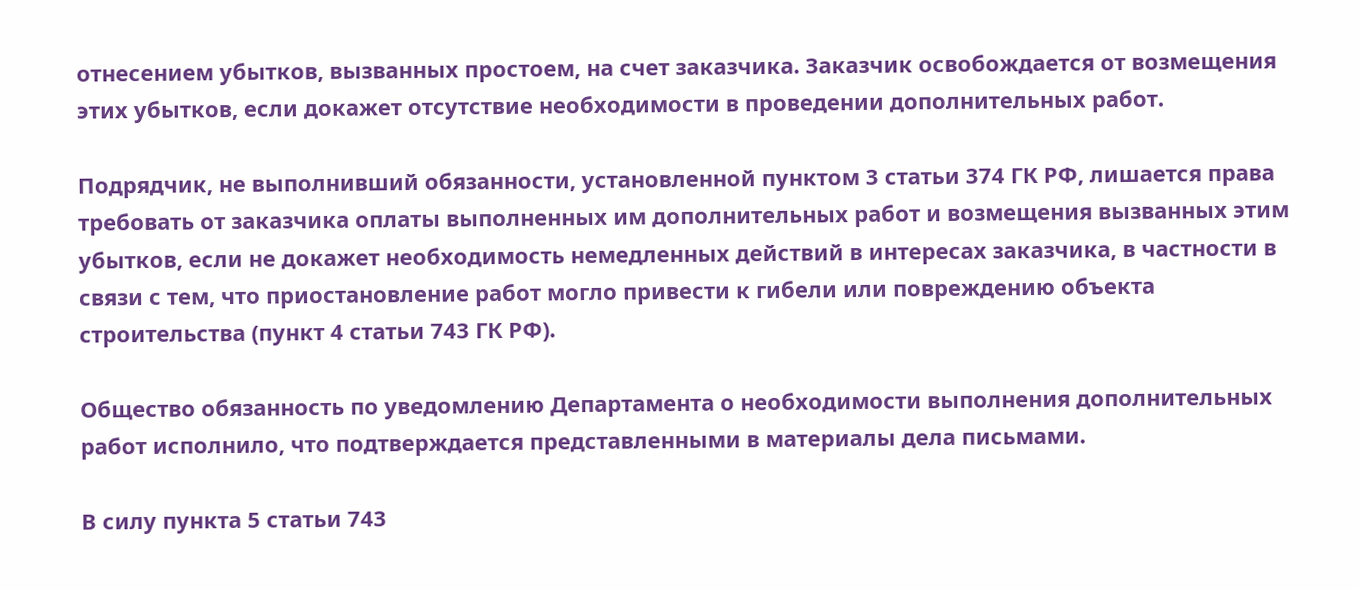отнесением убытков, вызванных простоем, на счет заказчика. Заказчик освобождается от возмещения этих убытков, если докажет отсутствие необходимости в проведении дополнительных работ.

Подрядчик, не выполнивший обязанности, установленной пунктом 3 статьи 374 ГК РФ, лишается права требовать от заказчика оплаты выполненных им дополнительных работ и возмещения вызванных этим убытков, если не докажет необходимость немедленных действий в интересах заказчика, в частности в связи с тем, что приостановление работ могло привести к гибели или повреждению объекта строительства (пункт 4 статьи 743 ГК РФ).

Общество обязанность по уведомлению Департамента о необходимости выполнения дополнительных работ исполнило, что подтверждается представленными в материалы дела письмами.

В силу пункта 5 статьи 743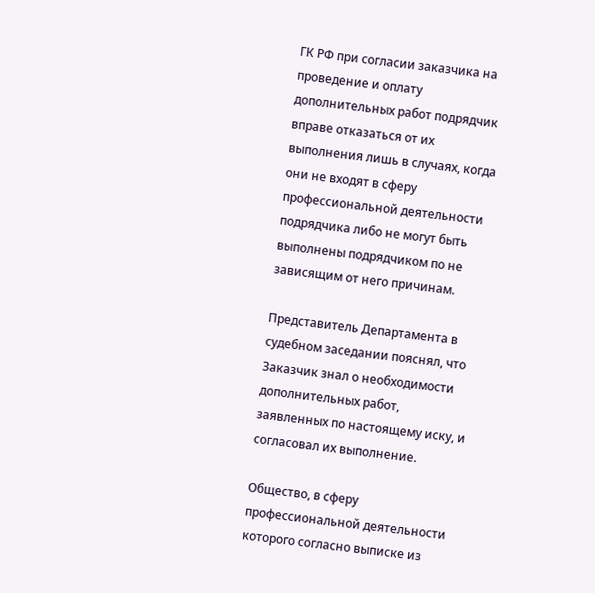ГК РФ при согласии заказчика на проведение и оплату дополнительных работ подрядчик вправе отказаться от их выполнения лишь в случаях, когда они не входят в сферу профессиональной деятельности подрядчика либо не могут быть выполнены подрядчиком по не зависящим от него причинам.

Представитель Департамента в судебном заседании пояснял, что Заказчик знал о необходимости дополнительных работ, заявленных по настоящему иску, и согласовал их выполнение.

Общество, в сферу профессиональной деятельности которого согласно выписке из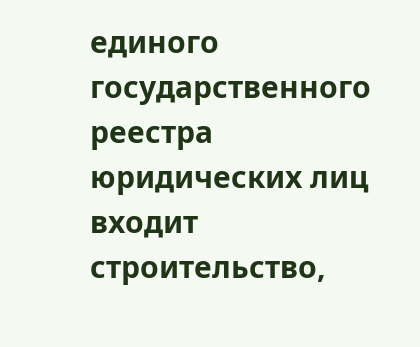единого государственного реестра юридических лиц входит строительство,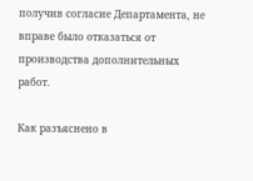получив согласие Департамента, не вправе было отказаться от производства дополнительных работ.

Как разъяснено в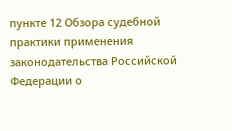пункте 12 Обзора судебной практики применения законодательства Российской Федерации о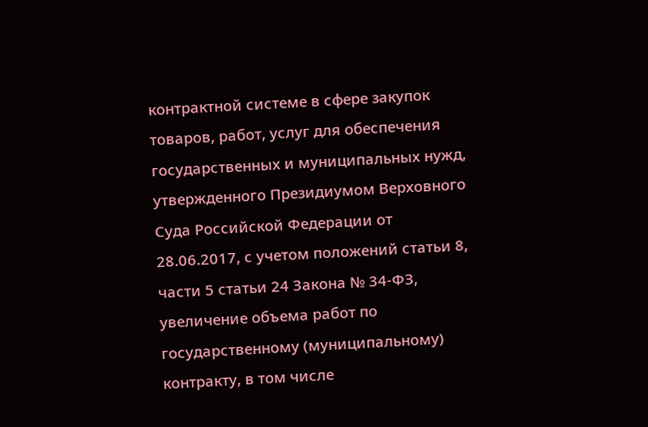контрактной системе в сфере закупок товаров, работ, услуг для обеспечения государственных и муниципальных нужд, утвержденного Президиумом Верховного Суда Российской Федерации от 28.06.2017, с учетом положений статьи 8, части 5 статьи 24 Закона № 34-ФЗ, увеличение объема работ по государственному (муниципальному) контракту, в том числе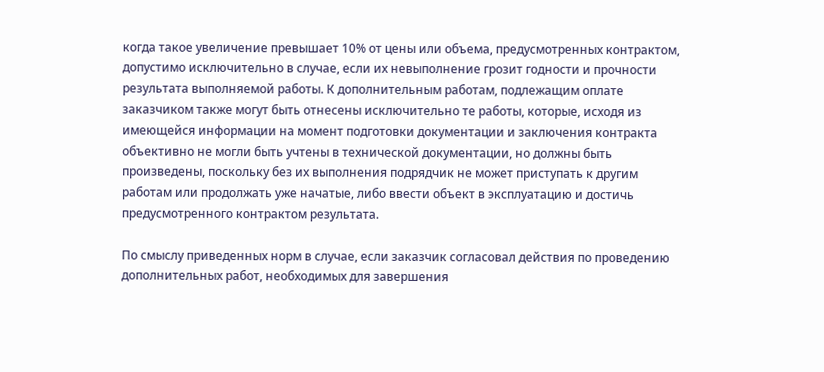когда такое увеличение превышает 10% от цены или объема, предусмотренных контрактом, допустимо исключительно в случае, если их невыполнение грозит годности и прочности результата выполняемой работы. К дополнительным работам, подлежащим оплате заказчиком также могут быть отнесены исключительно те работы, которые, исходя из имеющейся информации на момент подготовки документации и заключения контракта объективно не могли быть учтены в технической документации, но должны быть произведены, поскольку без их выполнения подрядчик не может приступать к другим работам или продолжать уже начатые, либо ввести объект в эксплуатацию и достичь предусмотренного контрактом результата.

По смыслу приведенных норм в случае, если заказчик согласовал действия по проведению дополнительных работ, необходимых для завершения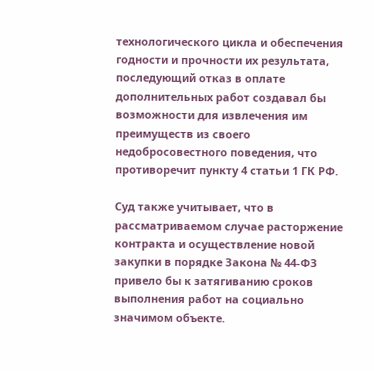технологического цикла и обеспечения годности и прочности их результата, последующий отказ в оплате дополнительных работ создавал бы возможности для извлечения им преимуществ из своего недобросовестного поведения, что противоречит пункту 4 статьи 1 ГК РФ.

Суд также учитывает, что в рассматриваемом случае расторжение контракта и осуществление новой закупки в порядке Закона № 44-ФЗ привело бы к затягиванию сроков выполнения работ на социально значимом объекте.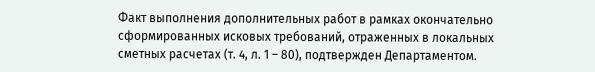Факт выполнения дополнительных работ в рамках окончательно сформированных исковых требований, отраженных в локальных сметных расчетах (т. 4, л. 1 – 80), подтвержден Департаментом.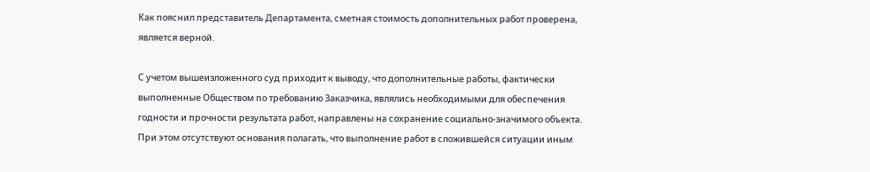Как пояснил представитель Департамента, сметная стоимость дополнительных работ проверена, является верной.

С учетом вышеизложенного суд приходит к выводу, что дополнительные работы, фактически выполненные Обществом по требованию Заказчика, являлись необходимыми для обеспечения годности и прочности результата работ, направлены на сохранение социально-значимого объекта. При этом отсутствуют основания полагать, что выполнение работ в сложившейся ситуации иным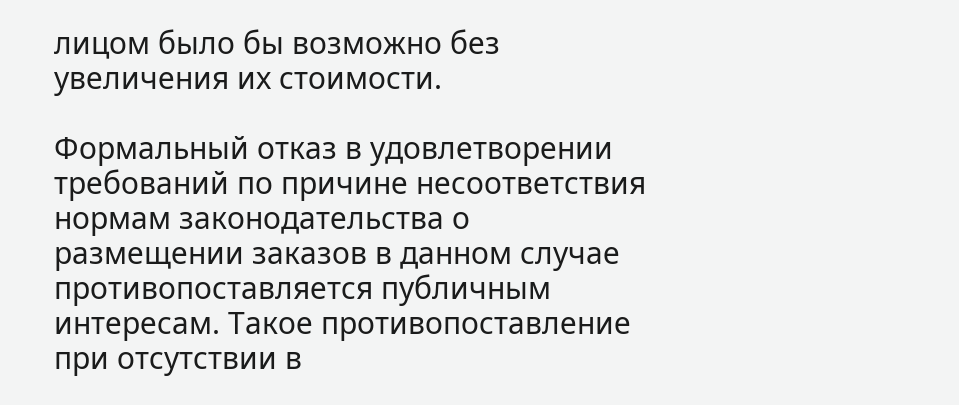лицом было бы возможно без увеличения их стоимости.

Формальный отказ в удовлетворении требований по причине несоответствия нормам законодательства о размещении заказов в данном случае противопоставляется публичным интересам. Такое противопоставление при отсутствии в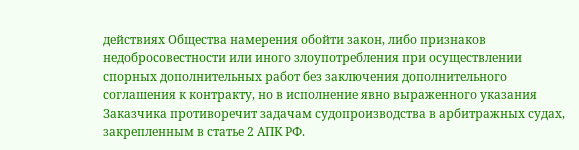действиях Общества намерения обойти закон, либо признаков недобросовестности или иного злоупотребления при осуществлении спорных дополнительных работ без заключения дополнительного соглашения к контракту, но в исполнение явно выраженного указания Заказчика противоречит задачам судопроизводства в арбитражных судах, закрепленным в статье 2 АПК РФ.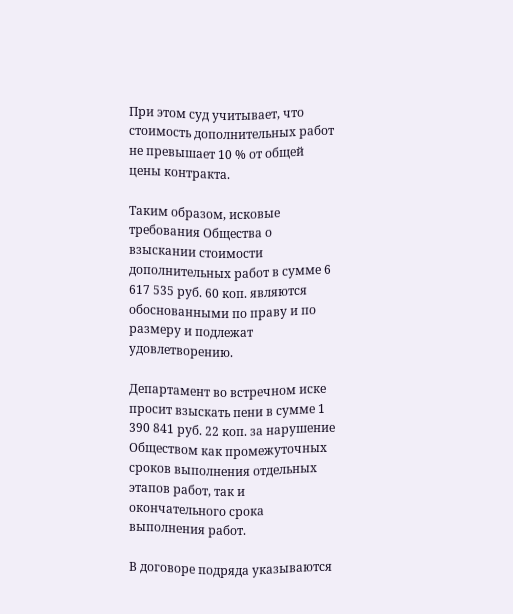При этом суд учитывает, что стоимость дополнительных работ не превышает 10 % от общей цены контракта.

Таким образом, исковые требования Общества о взыскании стоимости дополнительных работ в сумме 6 617 535 руб. 60 коп. являются обоснованными по праву и по размеру и подлежат удовлетворению.

Департамент во встречном иске просит взыскать пени в сумме 1 390 841 руб. 22 коп. за нарушение Обществом как промежуточных сроков выполнения отдельных этапов работ, так и окончательного срока выполнения работ.

В договоре подряда указываются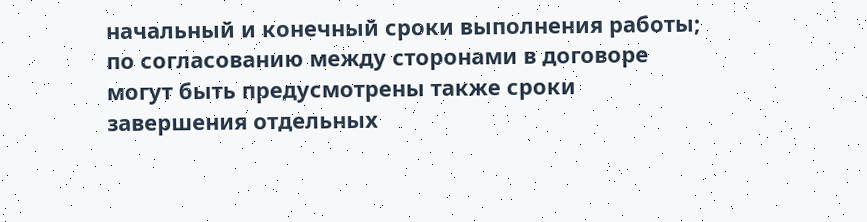начальный и конечный сроки выполнения работы; по согласованию между сторонами в договоре могут быть предусмотрены также сроки завершения отдельных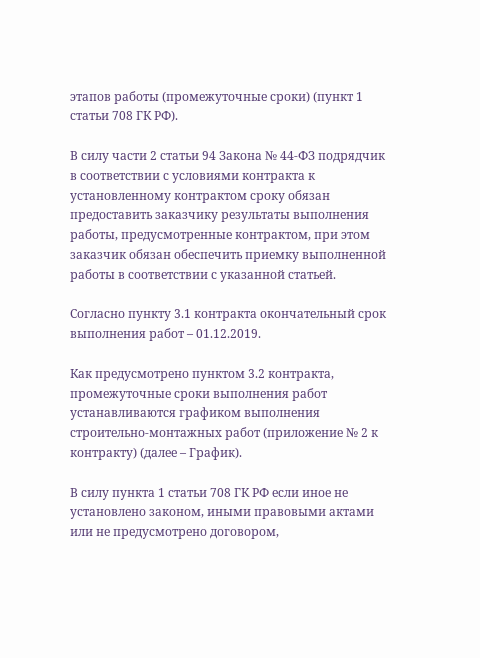этапов работы (промежуточные сроки) (пункт 1 статьи 708 ГК РФ).

В силу части 2 статьи 94 Закона № 44-ФЗ подрядчик в соответствии с условиями контракта к установленному контрактом сроку обязан предоставить заказчику результаты выполнения работы, предусмотренные контрактом, при этом заказчик обязан обеспечить приемку выполненной работы в соответствии с указанной статьей.

Согласно пункту 3.1 контракта окончательный срок выполнения работ – 01.12.2019.

Как предусмотрено пунктом 3.2 контракта, промежуточные сроки выполнения работ устанавливаются графиком выполнения строительно-монтажных работ (приложение № 2 к контракту) (далее – График).

В силу пункта 1 статьи 708 ГК РФ если иное не установлено законом, иными правовыми актами или не предусмотрено договором,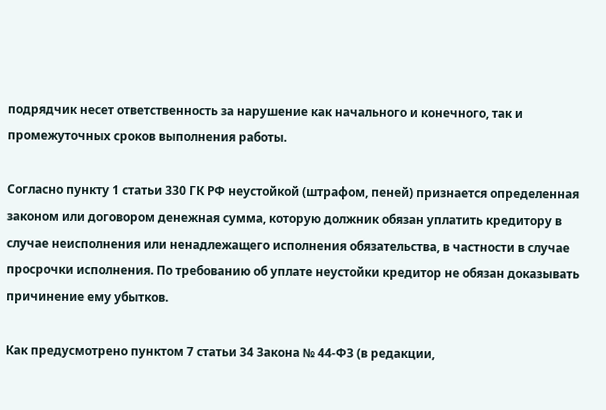подрядчик несет ответственность за нарушение как начального и конечного, так и промежуточных сроков выполнения работы.

Согласно пункту 1 статьи 330 ГК РФ неустойкой (штрафом, пеней) признается определенная законом или договором денежная сумма, которую должник обязан уплатить кредитору в случае неисполнения или ненадлежащего исполнения обязательства, в частности в случае просрочки исполнения. По требованию об уплате неустойки кредитор не обязан доказывать причинение ему убытков.

Как предусмотрено пунктом 7 статьи 34 Закона № 44-ФЗ (в редакции,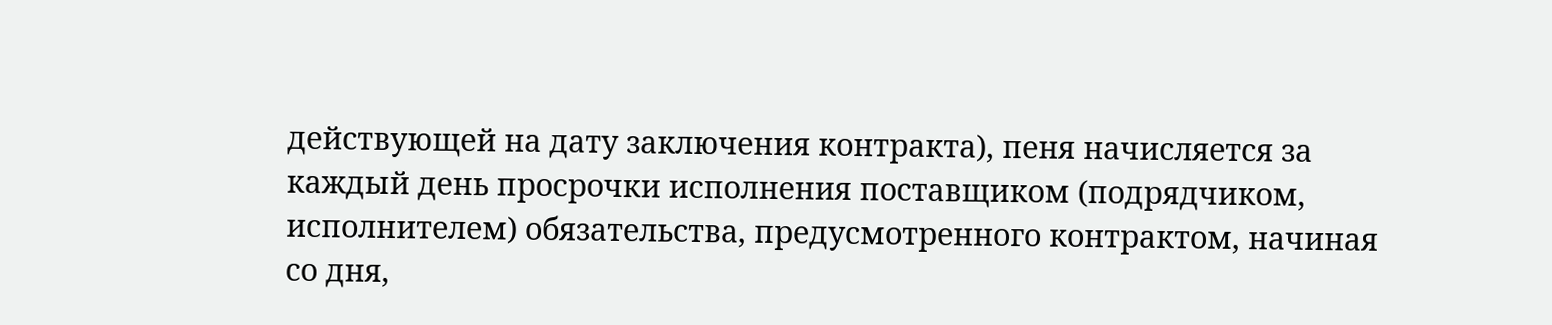действующей на дату заключения контракта), пеня начисляется за каждый день просрочки исполнения поставщиком (подрядчиком, исполнителем) обязательства, предусмотренного контрактом, начиная со дня,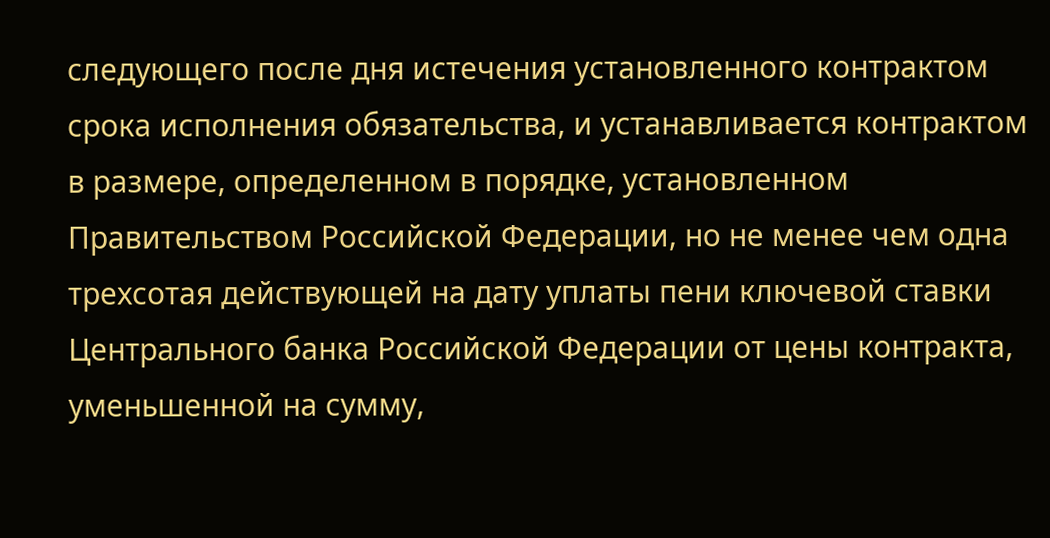следующего после дня истечения установленного контрактом срока исполнения обязательства, и устанавливается контрактом в размере, определенном в порядке, установленном Правительством Российской Федерации, но не менее чем одна трехсотая действующей на дату уплаты пени ключевой ставки Центрального банка Российской Федерации от цены контракта, уменьшенной на сумму,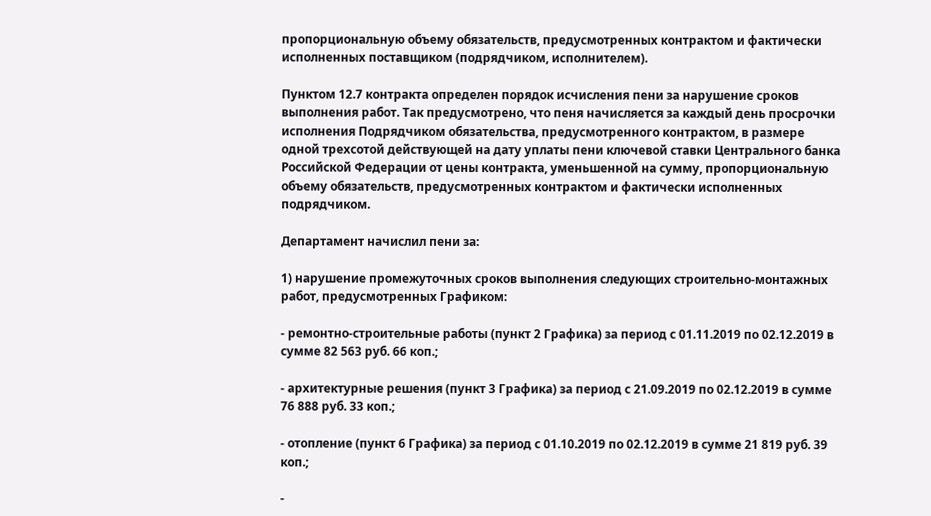пропорциональную объему обязательств, предусмотренных контрактом и фактически исполненных поставщиком (подрядчиком, исполнителем).

Пунктом 12.7 контракта определен порядок исчисления пени за нарушение сроков выполнения работ. Так предусмотрено, что пеня начисляется за каждый день просрочки исполнения Подрядчиком обязательства, предусмотренного контрактом, в размере одной трехсотой действующей на дату уплаты пени ключевой ставки Центрального банка Российской Федерации от цены контракта, уменьшенной на сумму, пропорциональную объему обязательств, предусмотренных контрактом и фактически исполненных подрядчиком.

Департамент начислил пени за:

1) нарушение промежуточных сроков выполнения следующих строительно-монтажных работ, предусмотренных Графиком:

- ремонтно-строительные работы (пункт 2 Графика) за период с 01.11.2019 по 02.12.2019 в сумме 82 563 руб. 66 коп.;

- архитектурные решения (пункт 3 Графика) за период с 21.09.2019 по 02.12.2019 в сумме 76 888 руб. 33 коп.;

- отопление (пункт 6 Графика) за период с 01.10.2019 по 02.12.2019 в сумме 21 819 руб. 39 коп.;

-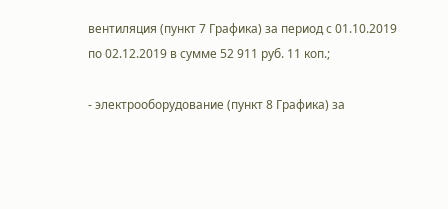вентиляция (пункт 7 Графика) за период с 01.10.2019 по 02.12.2019 в сумме 52 911 руб. 11 коп.;

- электрооборудование (пункт 8 Графика) за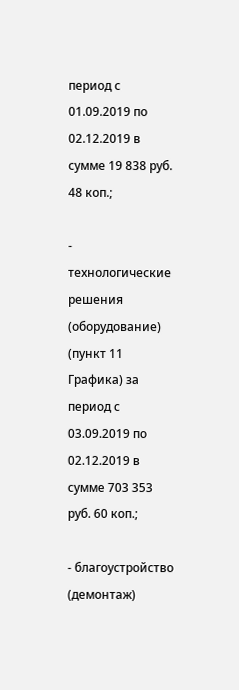период с 01.09.2019 по 02.12.2019 в сумме 19 838 руб. 48 коп.;

- технологические решения (оборудование) (пункт 11 Графика) за период с 03.09.2019 по 02.12.2019 в сумме 703 353 руб. 60 коп.;

- благоустройство (демонтаж)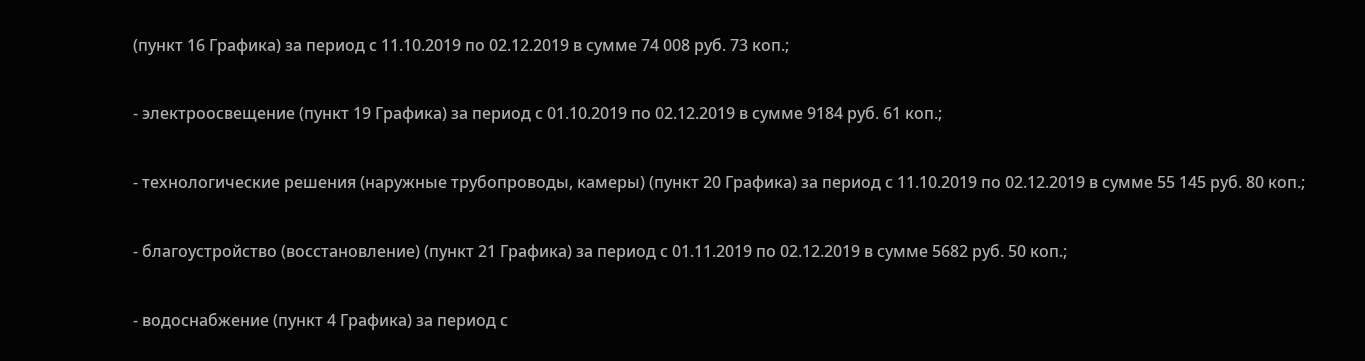(пункт 16 Графика) за период с 11.10.2019 по 02.12.2019 в сумме 74 008 руб. 73 коп.;

- электроосвещение (пункт 19 Графика) за период с 01.10.2019 по 02.12.2019 в сумме 9184 руб. 61 коп.;

- технологические решения (наружные трубопроводы, камеры) (пункт 20 Графика) за период с 11.10.2019 по 02.12.2019 в сумме 55 145 руб. 80 коп.;

- благоустройство (восстановление) (пункт 21 Графика) за период с 01.11.2019 по 02.12.2019 в сумме 5682 руб. 50 коп.;

- водоснабжение (пункт 4 Графика) за период с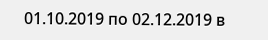01.10.2019 по 02.12.2019 в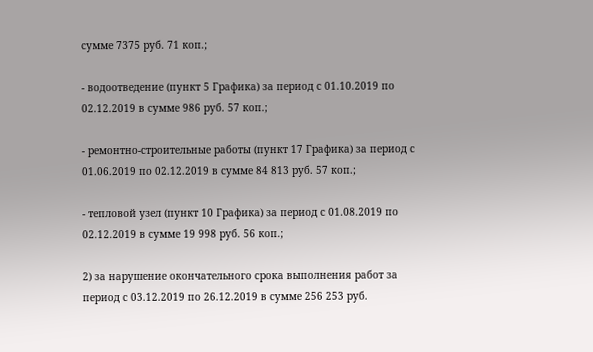сумме 7375 руб. 71 коп.;

- водоотведение (пункт 5 Графика) за период с 01.10.2019 по 02.12.2019 в сумме 986 руб. 57 коп.;

- ремонтно-строительные работы (пункт 17 Графика) за период с 01.06.2019 по 02.12.2019 в сумме 84 813 руб. 57 коп.;

- тепловой узел (пункт 10 Графика) за период с 01.08.2019 по 02.12.2019 в сумме 19 998 руб. 56 коп.;

2) за нарушение окончательного срока выполнения работ за период с 03.12.2019 по 26.12.2019 в сумме 256 253 руб.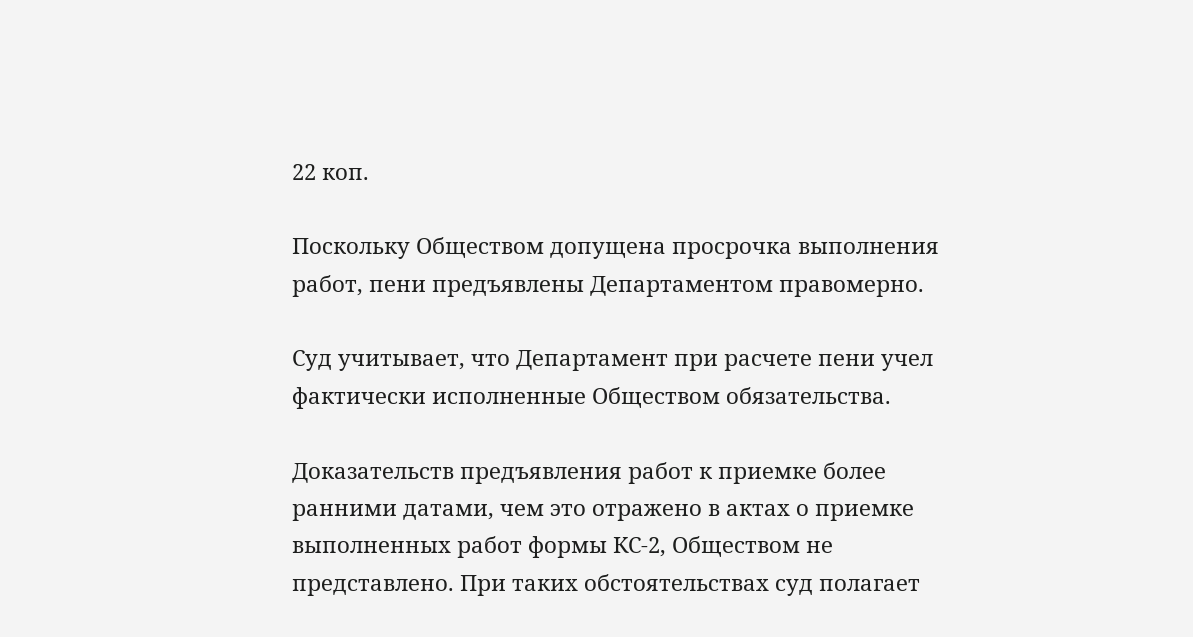22 коп.

Поскольку Обществом допущена просрочка выполнения работ, пени предъявлены Департаментом правомерно.

Суд учитывает, что Департамент при расчете пени учел фактически исполненные Обществом обязательства.

Доказательств предъявления работ к приемке более ранними датами, чем это отражено в актах о приемке выполненных работ формы КС-2, Обществом не представлено. При таких обстоятельствах суд полагает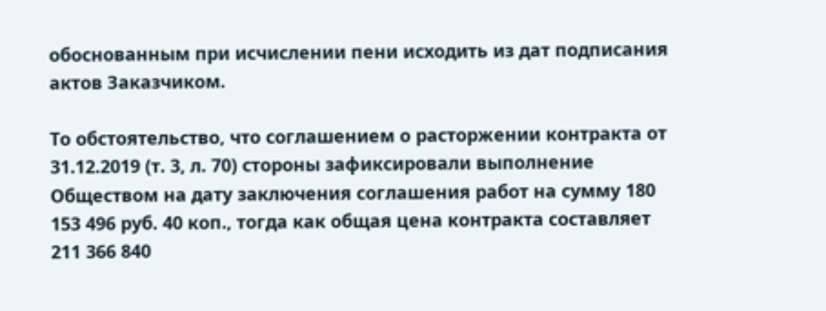обоснованным при исчислении пени исходить из дат подписания актов Заказчиком.

То обстоятельство, что соглашением о расторжении контракта от 31.12.2019 (т. 3, л. 70) стороны зафиксировали выполнение Обществом на дату заключения соглашения работ на сумму 180 153 496 руб. 40 коп., тогда как общая цена контракта составляет 211 366 840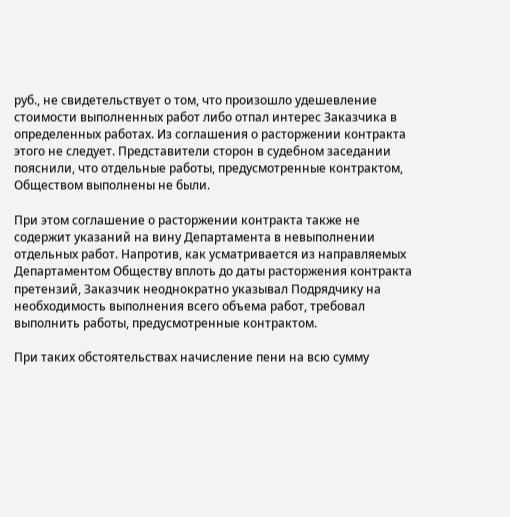руб., не свидетельствует о том, что произошло удешевление стоимости выполненных работ либо отпал интерес Заказчика в определенных работах. Из соглашения о расторжении контракта этого не следует. Представители сторон в судебном заседании пояснили, что отдельные работы, предусмотренные контрактом, Обществом выполнены не были.

При этом соглашение о расторжении контракта также не содержит указаний на вину Департамента в невыполнении отдельных работ. Напротив, как усматривается из направляемых Департаментом Обществу вплоть до даты расторжения контракта претензий, Заказчик неоднократно указывал Подрядчику на необходимость выполнения всего объема работ, требовал выполнить работы, предусмотренные контрактом.

При таких обстоятельствах начисление пени на всю сумму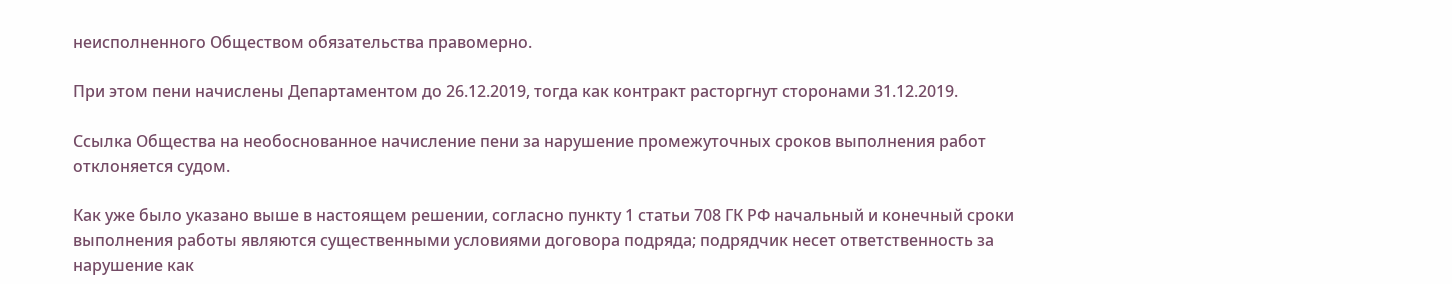неисполненного Обществом обязательства правомерно.

При этом пени начислены Департаментом до 26.12.2019, тогда как контракт расторгнут сторонами 31.12.2019.

Ссылка Общества на необоснованное начисление пени за нарушение промежуточных сроков выполнения работ отклоняется судом.

Как уже было указано выше в настоящем решении, согласно пункту 1 статьи 708 ГК РФ начальный и конечный сроки выполнения работы являются существенными условиями договора подряда; подрядчик несет ответственность за нарушение как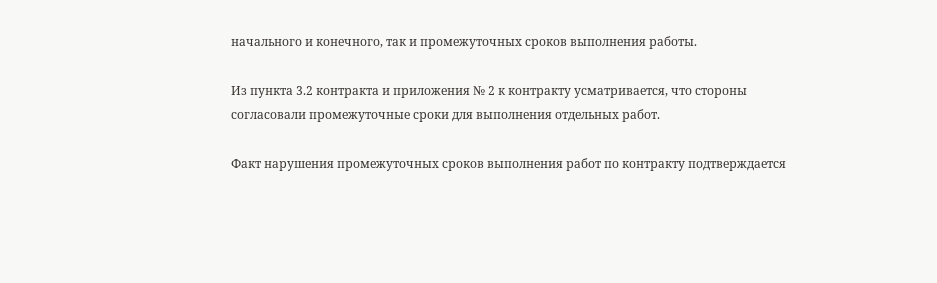начального и конечного, так и промежуточных сроков выполнения работы.

Из пункта 3.2 контракта и приложения № 2 к контракту усматривается, что стороны согласовали промежуточные сроки для выполнения отдельных работ.

Факт нарушения промежуточных сроков выполнения работ по контракту подтверждается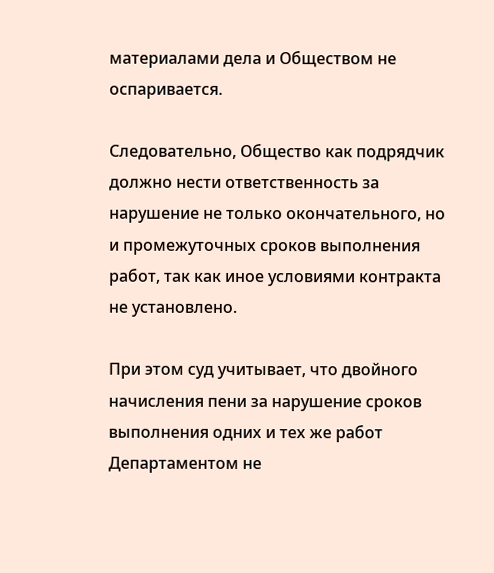материалами дела и Обществом не оспаривается.

Следовательно, Общество как подрядчик должно нести ответственность за нарушение не только окончательного, но и промежуточных сроков выполнения работ, так как иное условиями контракта не установлено.

При этом суд учитывает, что двойного начисления пени за нарушение сроков выполнения одних и тех же работ Департаментом не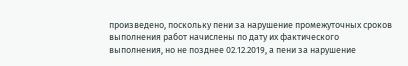произведено, поскольку пени за нарушение промежуточных сроков выполнения работ начислены по дату их фактического выполнения, но не позднее 02.12.2019, а пени за нарушение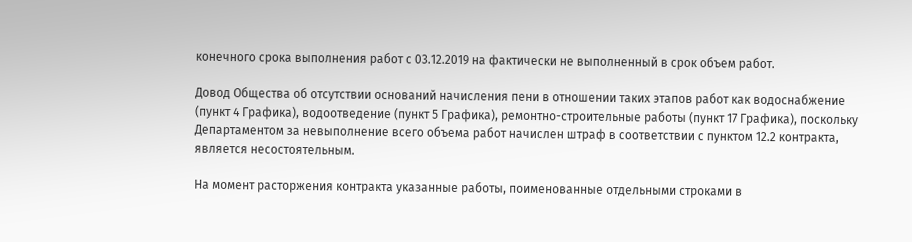конечного срока выполнения работ с 03.12.2019 на фактически не выполненный в срок объем работ.

Довод Общества об отсутствии оснований начисления пени в отношении таких этапов работ как водоснабжение (пункт 4 Графика), водоотведение (пункт 5 Графика), ремонтно-строительные работы (пункт 17 Графика), поскольку Департаментом за невыполнение всего объема работ начислен штраф в соответствии с пунктом 12.2 контракта, является несостоятельным.

На момент расторжения контракта указанные работы, поименованные отдельными строками в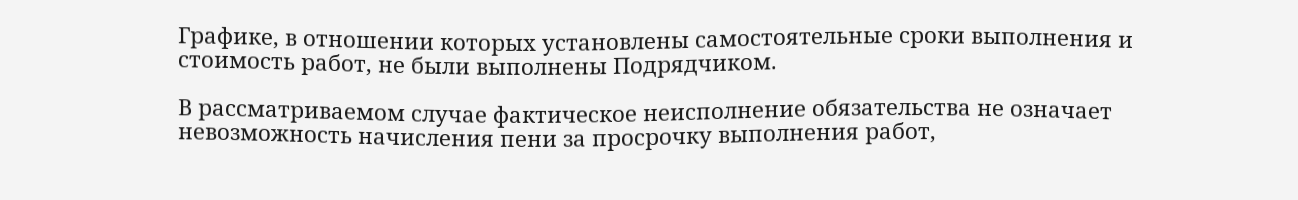Графике, в отношении которых установлены самостоятельные сроки выполнения и стоимость работ, не были выполнены Подрядчиком.

В рассматриваемом случае фактическое неисполнение обязательства не означает невозможность начисления пени за просрочку выполнения работ,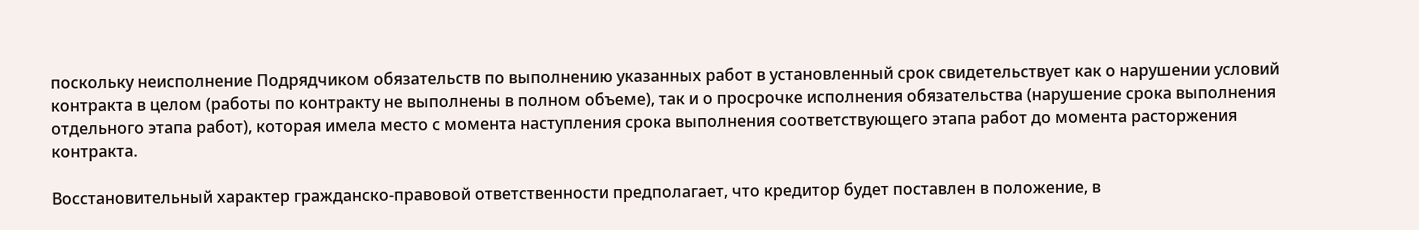поскольку неисполнение Подрядчиком обязательств по выполнению указанных работ в установленный срок свидетельствует как о нарушении условий контракта в целом (работы по контракту не выполнены в полном объеме), так и о просрочке исполнения обязательства (нарушение срока выполнения отдельного этапа работ), которая имела место с момента наступления срока выполнения соответствующего этапа работ до момента расторжения контракта.

Восстановительный характер гражданско-правовой ответственности предполагает, что кредитор будет поставлен в положение, в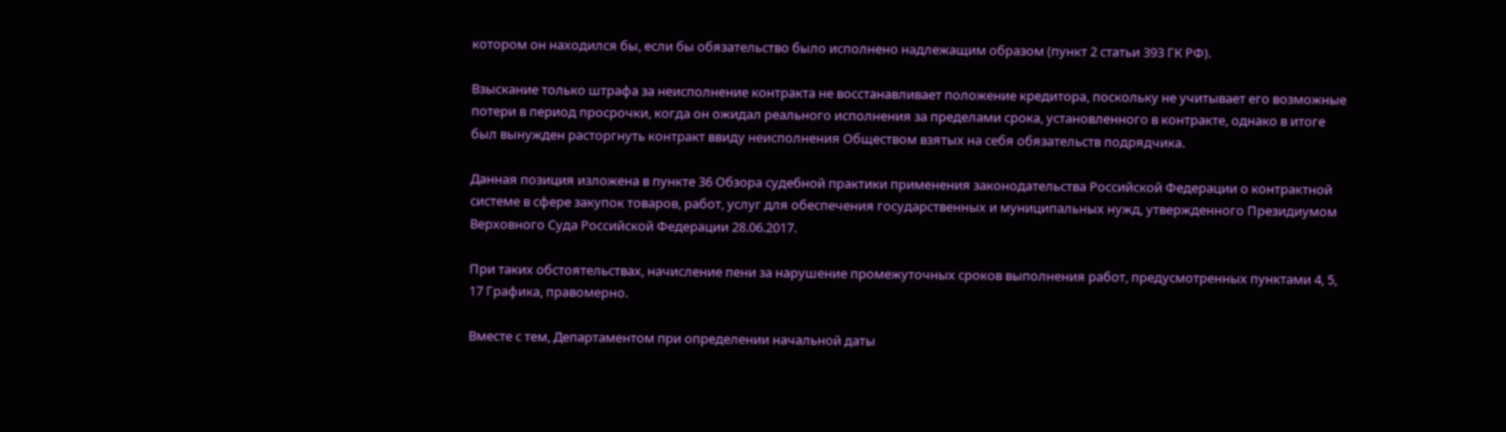котором он находился бы, если бы обязательство было исполнено надлежащим образом (пункт 2 статьи 393 ГК РФ).

Взыскание только штрафа за неисполнение контракта не восстанавливает положение кредитора, поскольку не учитывает его возможные потери в период просрочки, когда он ожидал реального исполнения за пределами срока, установленного в контракте, однако в итоге был вынужден расторгнуть контракт ввиду неисполнения Обществом взятых на себя обязательств подрядчика.

Данная позиция изложена в пункте 36 Обзора судебной практики применения законодательства Российской Федерации о контрактной системе в сфере закупок товаров, работ, услуг для обеспечения государственных и муниципальных нужд, утвержденного Президиумом Верховного Суда Российской Федерации 28.06.2017.

При таких обстоятельствах, начисление пени за нарушение промежуточных сроков выполнения работ, предусмотренных пунктами 4, 5, 17 Графика, правомерно.

Вместе с тем, Департаментом при определении начальной даты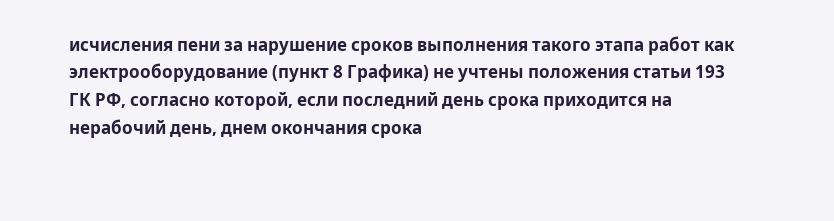исчисления пени за нарушение сроков выполнения такого этапа работ как электрооборудование (пункт 8 Графика) не учтены положения статьи 193 ГК РФ, согласно которой, если последний день срока приходится на нерабочий день, днем окончания срока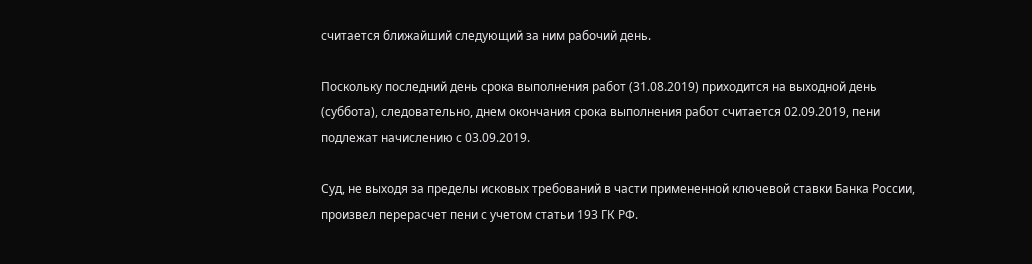считается ближайший следующий за ним рабочий день.

Поскольку последний день срока выполнения работ (31.08.2019) приходится на выходной день (суббота), следовательно, днем окончания срока выполнения работ считается 02.09.2019, пени подлежат начислению с 03.09.2019.

Суд, не выходя за пределы исковых требований в части примененной ключевой ставки Банка России, произвел перерасчет пени с учетом статьи 193 ГК РФ.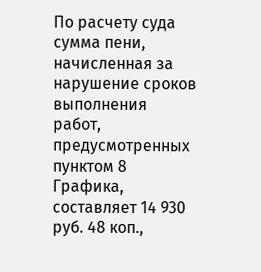По расчету суда сумма пени, начисленная за нарушение сроков выполнения работ, предусмотренных пунктом 8 Графика, составляет 14 930 руб. 48 коп.,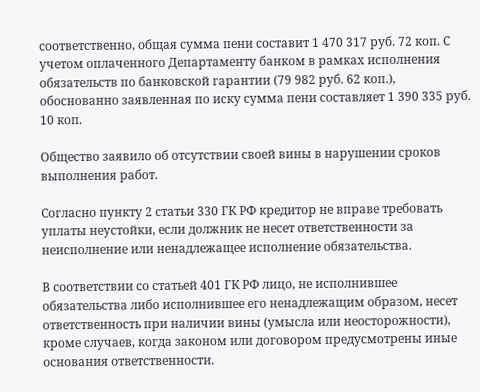соответственно, общая сумма пени составит 1 470 317 руб. 72 коп. С учетом оплаченного Департаменту банком в рамках исполнения обязательств по банковской гарантии (79 982 руб. 62 коп.), обоснованно заявленная по иску сумма пени составляет 1 390 335 руб. 10 коп.

Общество заявило об отсутствии своей вины в нарушении сроков выполнения работ.

Согласно пункту 2 статьи 330 ГК РФ кредитор не вправе требовать уплаты неустойки, если должник не несет ответственности за неисполнение или ненадлежащее исполнение обязательства.

В соответствии со статьей 401 ГК РФ лицо, не исполнившее обязательства либо исполнившее его ненадлежащим образом, несет ответственность при наличии вины (умысла или неосторожности), кроме случаев, когда законом или договором предусмотрены иные основания ответственности.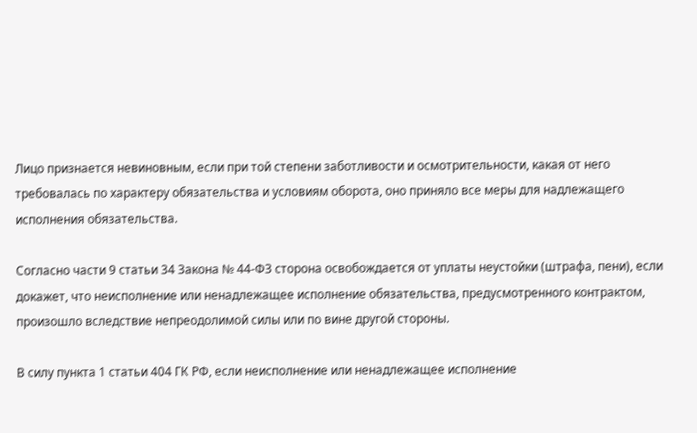Лицо признается невиновным, если при той степени заботливости и осмотрительности, какая от него требовалась по характеру обязательства и условиям оборота, оно приняло все меры для надлежащего исполнения обязательства.

Согласно части 9 статьи 34 Закона № 44-ФЗ сторона освобождается от уплаты неустойки (штрафа, пени), если докажет, что неисполнение или ненадлежащее исполнение обязательства, предусмотренного контрактом, произошло вследствие непреодолимой силы или по вине другой стороны.

В силу пункта 1 статьи 404 ГК РФ, если неисполнение или ненадлежащее исполнение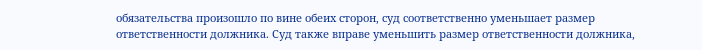обязательства произошло по вине обеих сторон, суд соответственно уменьшает размер ответственности должника. Суд также вправе уменьшить размер ответственности должника,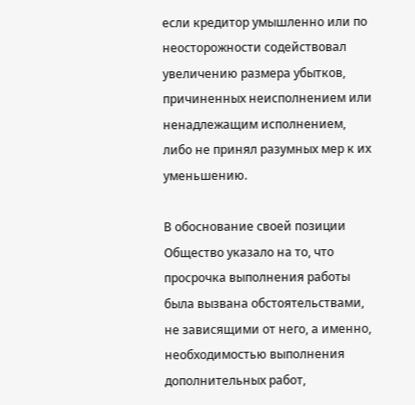если кредитор умышленно или по неосторожности содействовал увеличению размера убытков, причиненных неисполнением или ненадлежащим исполнением, либо не принял разумных мер к их уменьшению.

В обоснование своей позиции Общество указало на то, что просрочка выполнения работы была вызвана обстоятельствами, не зависящими от него, а именно, необходимостью выполнения дополнительных работ,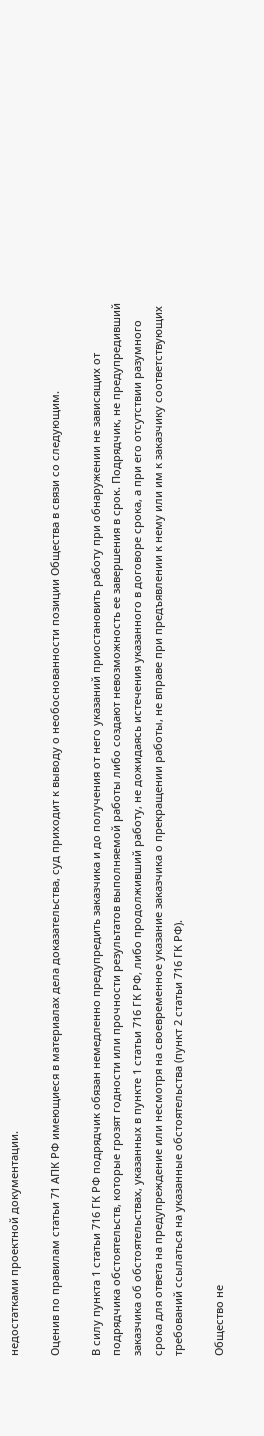недостатками проектной документации.

Оценив по правилам статьи 71 АПК РФ имеющиеся в материалах дела доказательства, суд приходит к выводу о необоснованности позиции Общества в связи со следующим.

В силу пункта 1 статьи 716 ГК РФ подрядчик обязан немедленно предупредить заказчика и до получения от него указаний приостановить работу при обнаружении не зависящих от подрядчика обстоятельств, которые грозят годности или прочности результатов выполняемой работы либо создают невозможность ее завершения в срок. Подрядчик, не предупредивший заказчика об обстоятельствах, указанных в пункте 1 статьи 716 ГК РФ, либо продолживший работу, не дожидаясь истечения указанного в договоре срока, а при его отсутствии разумного срока для ответа на предупреждение или несмотря на своевременное указание заказчика о прекращении работы, не вправе при предъявлении к нему или им к заказчику соответствующих требований ссылаться на указанные обстоятельства (пункт 2 статьи 716 ГК РФ).

Общество не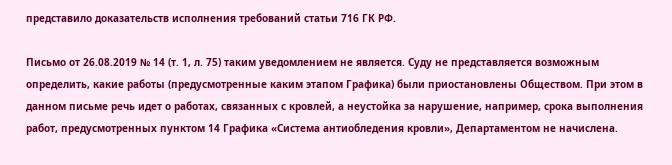представило доказательств исполнения требований статьи 716 ГК РФ.

Письмо от 26.08.2019 № 14 (т. 1, л. 75) таким уведомлением не является. Суду не представляется возможным определить, какие работы (предусмотренные каким этапом Графика) были приостановлены Обществом. При этом в данном письме речь идет о работах, связанных с кровлей, а неустойка за нарушение, например, срока выполнения работ, предусмотренных пунктом 14 Графика «Система антиобледения кровли», Департаментом не начислена.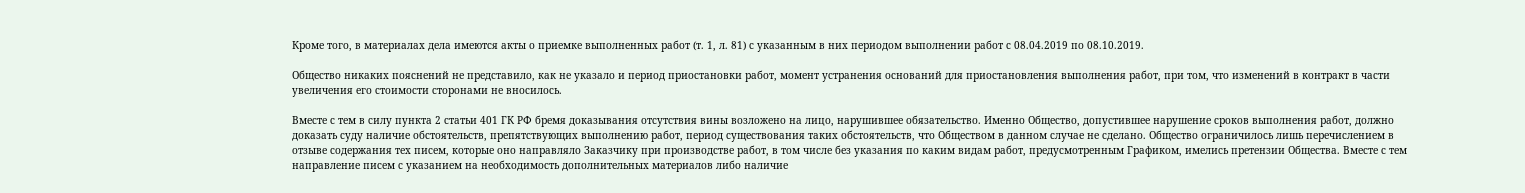Кроме того, в материалах дела имеются акты о приемке выполненных работ (т. 1, л. 81) с указанным в них периодом выполнении работ с 08.04.2019 по 08.10.2019.

Общество никаких пояснений не представило, как не указало и период приостановки работ, момент устранения оснований для приостановления выполнения работ, при том, что изменений в контракт в части увеличения его стоимости сторонами не вносилось.

Вместе с тем в силу пункта 2 статьи 401 ГК РФ бремя доказывания отсутствия вины возложено на лицо, нарушившее обязательство. Именно Общество, допустившее нарушение сроков выполнения работ, должно доказать суду наличие обстоятельств, препятствующих выполнению работ, период существования таких обстоятельств, что Обществом в данном случае не сделано. Общество ограничилось лишь перечислением в отзыве содержания тех писем, которые оно направляло Заказчику при производстве работ, в том числе без указания по каким видам работ, предусмотренным Графиком, имелись претензии Общества. Вместе с тем направление писем с указанием на необходимость дополнительных материалов либо наличие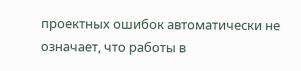проектных ошибок автоматически не означает, что работы в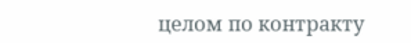целом по контракту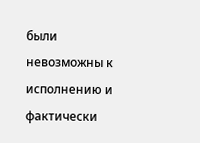были невозможны к исполнению и фактически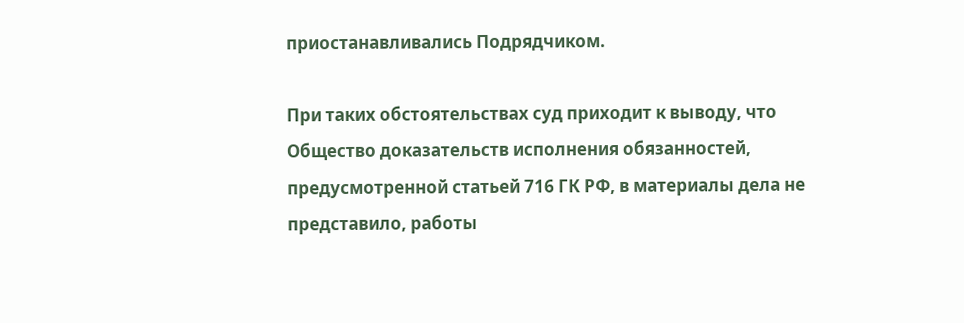приостанавливались Подрядчиком.

При таких обстоятельствах суд приходит к выводу, что Общество доказательств исполнения обязанностей, предусмотренной статьей 716 ГК РФ, в материалы дела не представило, работы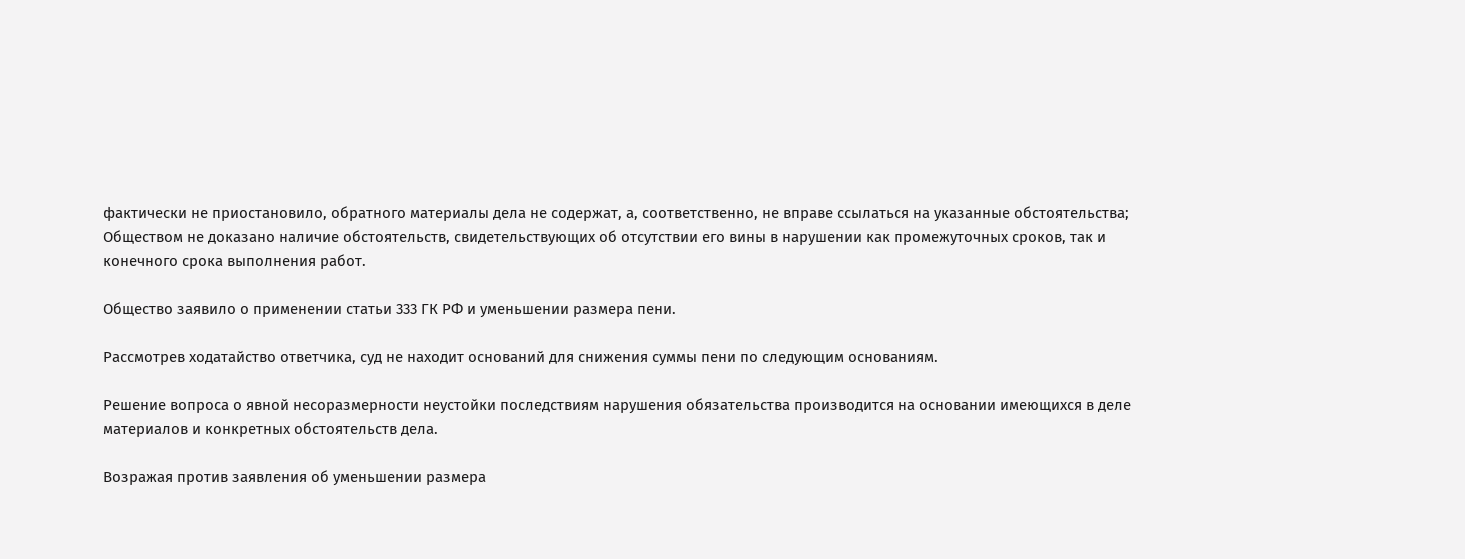фактически не приостановило, обратного материалы дела не содержат, а, соответственно, не вправе ссылаться на указанные обстоятельства; Обществом не доказано наличие обстоятельств, свидетельствующих об отсутствии его вины в нарушении как промежуточных сроков, так и конечного срока выполнения работ.

Общество заявило о применении статьи 333 ГК РФ и уменьшении размера пени.

Рассмотрев ходатайство ответчика, суд не находит оснований для снижения суммы пени по следующим основаниям.

Решение вопроса о явной несоразмерности неустойки последствиям нарушения обязательства производится на основании имеющихся в деле материалов и конкретных обстоятельств дела.

Возражая против заявления об уменьшении размера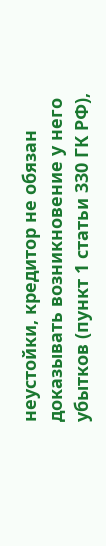неустойки, кредитор не обязан доказывать возникновение у него убытков (пункт 1 статьи 330 ГК РФ),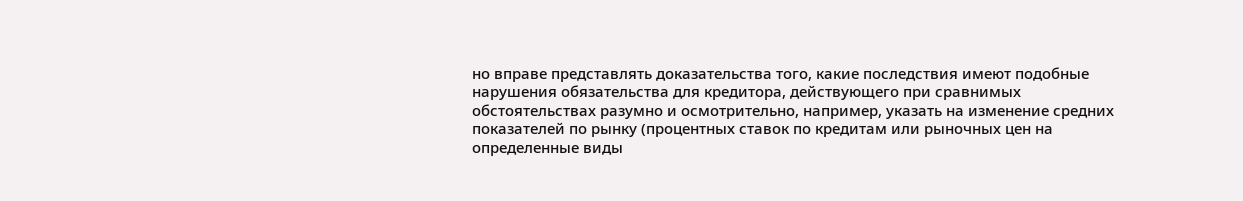но вправе представлять доказательства того, какие последствия имеют подобные нарушения обязательства для кредитора, действующего при сравнимых обстоятельствах разумно и осмотрительно, например, указать на изменение средних показателей по рынку (процентных ставок по кредитам или рыночных цен на определенные виды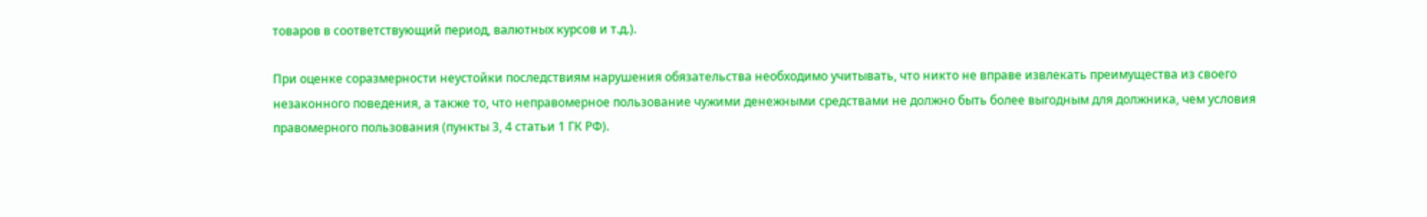товаров в соответствующий период, валютных курсов и т.д.).

При оценке соразмерности неустойки последствиям нарушения обязательства необходимо учитывать, что никто не вправе извлекать преимущества из своего незаконного поведения, а также то, что неправомерное пользование чужими денежными средствами не должно быть более выгодным для должника, чем условия правомерного пользования (пункты 3, 4 статьи 1 ГК РФ).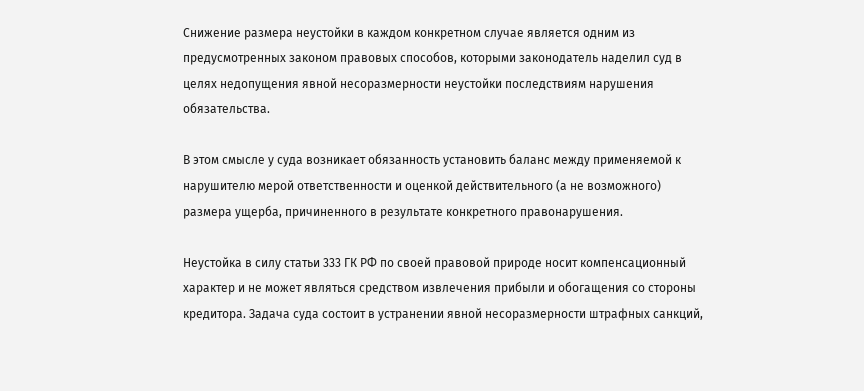Снижение размера неустойки в каждом конкретном случае является одним из предусмотренных законом правовых способов, которыми законодатель наделил суд в целях недопущения явной несоразмерности неустойки последствиям нарушения обязательства.

В этом смысле у суда возникает обязанность установить баланс между применяемой к нарушителю мерой ответственности и оценкой действительного (а не возможного) размера ущерба, причиненного в результате конкретного правонарушения.

Неустойка в силу статьи 333 ГК РФ по своей правовой природе носит компенсационный характер и не может являться средством извлечения прибыли и обогащения со стороны кредитора. Задача суда состоит в устранении явной несоразмерности штрафных санкций,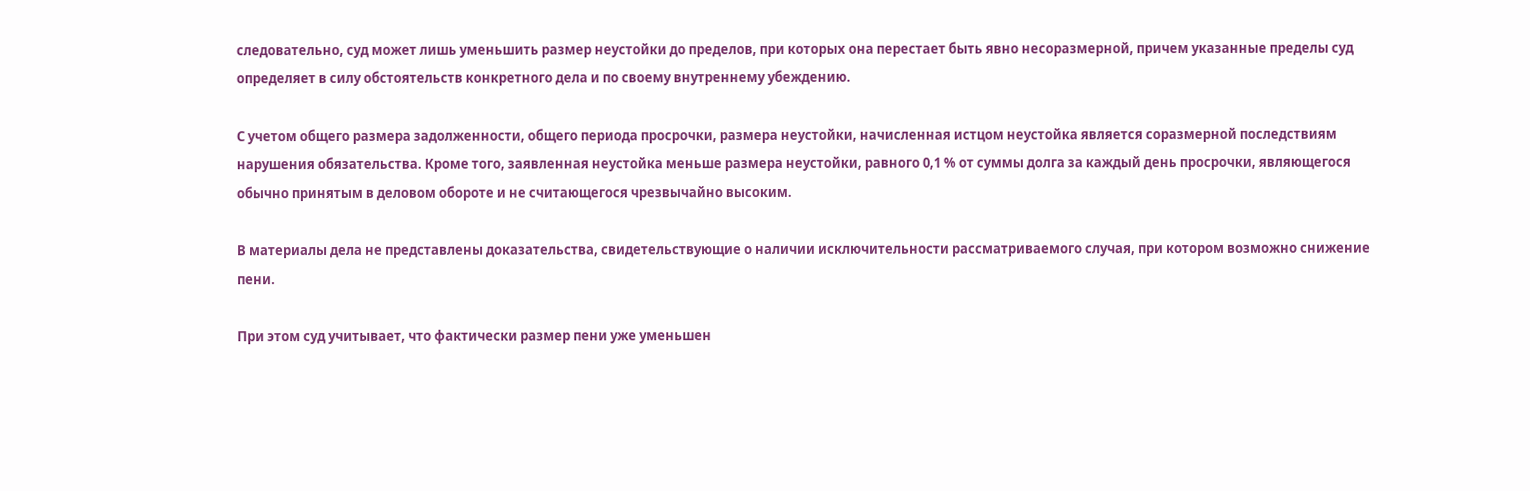следовательно, суд может лишь уменьшить размер неустойки до пределов, при которых она перестает быть явно несоразмерной, причем указанные пределы суд определяет в силу обстоятельств конкретного дела и по своему внутреннему убеждению.

С учетом общего размера задолженности, общего периода просрочки, размера неустойки, начисленная истцом неустойка является соразмерной последствиям нарушения обязательства. Кроме того, заявленная неустойка меньше размера неустойки, равного 0,1 % от суммы долга за каждый день просрочки, являющегося обычно принятым в деловом обороте и не считающегося чрезвычайно высоким.

В материалы дела не представлены доказательства, свидетельствующие о наличии исключительности рассматриваемого случая, при котором возможно снижение пени.

При этом суд учитывает, что фактически размер пени уже уменьшен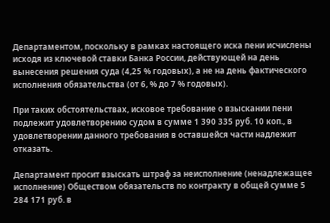Департаментом, поскольку в рамках настоящего иска пени исчислены исходя из ключевой ставки Банка России, действующей на день вынесения решения суда (4,25 % годовых), а не на день фактического исполнения обязательства (от 6, % до 7 % годовых).

При таких обстоятельствах, исковое требование о взыскании пени подлежит удовлетворению судом в сумме 1 390 335 руб. 10 коп., в удовлетворении данного требования в оставшейся части надлежит отказать.

Департамент просит взыскать штраф за неисполнение (ненадлежащее исполнение) Обществом обязательств по контракту в общей сумме 5 284 171 руб. в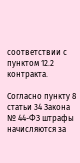соответствии с пунктом 12.2 контракта.

Согласно пункту 8 статьи 34 Закона № 44-ФЗ штрафы начисляются за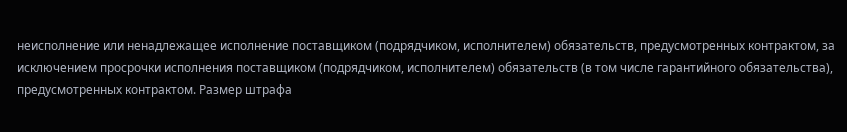неисполнение или ненадлежащее исполнение поставщиком (подрядчиком, исполнителем) обязательств, предусмотренных контрактом, за исключением просрочки исполнения поставщиком (подрядчиком, исполнителем) обязательств (в том числе гарантийного обязательства), предусмотренных контрактом. Размер штрафа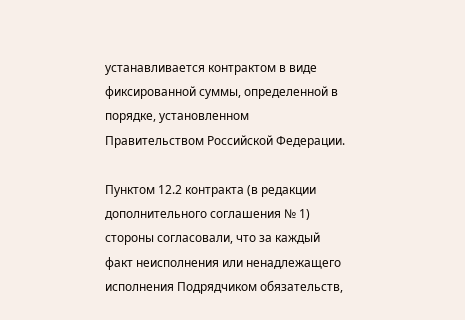устанавливается контрактом в виде фиксированной суммы, определенной в порядке, установленном Правительством Российской Федерации.

Пунктом 12.2 контракта (в редакции дополнительного соглашения № 1) стороны согласовали, что за каждый факт неисполнения или ненадлежащего исполнения Подрядчиком обязательств,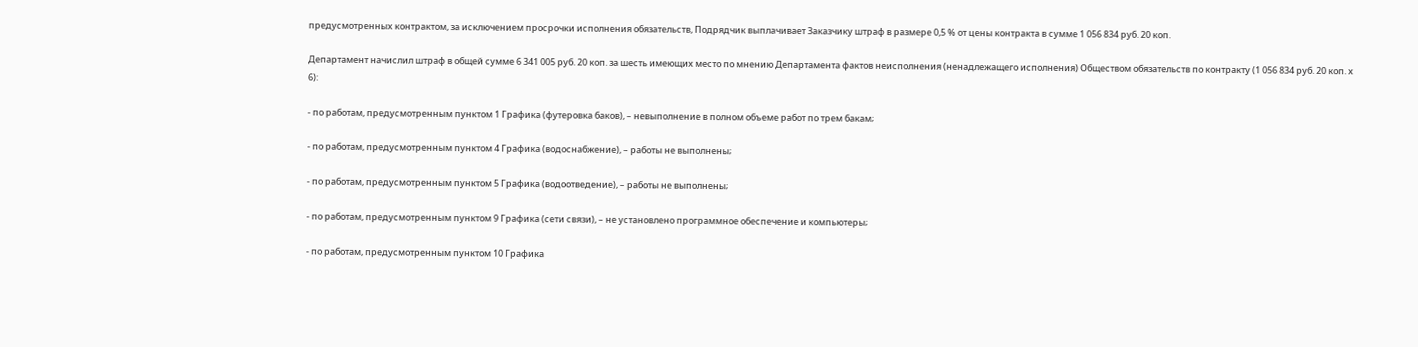предусмотренных контрактом, за исключением просрочки исполнения обязательств, Подрядчик выплачивает Заказчику штраф в размере 0,5 % от цены контракта в сумме 1 056 834 руб. 20 коп.

Департамент начислил штраф в общей сумме 6 341 005 руб. 20 коп. за шесть имеющих место по мнению Департамента фактов неисполнения (ненадлежащего исполнения) Обществом обязательств по контракту (1 056 834 руб. 20 коп. х 6):

- по работам, предусмотренным пунктом 1 Графика (футеровка баков), – невыполнение в полном объеме работ по трем бакам;

- по работам, предусмотренным пунктом 4 Графика (водоснабжение), – работы не выполнены;

- по работам, предусмотренным пунктом 5 Графика (водоотведение), – работы не выполнены;

- по работам, предусмотренным пунктом 9 Графика (сети связи), – не установлено программное обеспечение и компьютеры;

- по работам, предусмотренным пунктом 10 Графика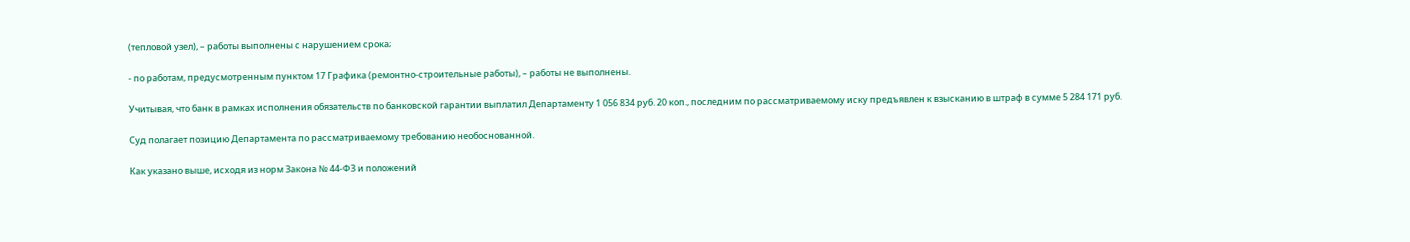(тепловой узел), – работы выполнены с нарушением срока;

- по работам, предусмотренным пунктом 17 Графика (ремонтно-строительные работы), – работы не выполнены.

Учитывая, что банк в рамках исполнения обязательств по банковской гарантии выплатил Департаменту 1 056 834 руб. 20 коп., последним по рассматриваемому иску предъявлен к взысканию в штраф в сумме 5 284 171 руб.

Суд полагает позицию Департамента по рассматриваемому требованию необоснованной.

Как указано выше, исходя из норм Закона № 44-ФЗ и положений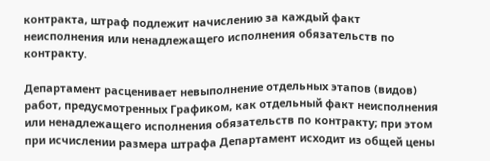контракта, штраф подлежит начислению за каждый факт неисполнения или ненадлежащего исполнения обязательств по контракту.

Департамент расценивает невыполнение отдельных этапов (видов) работ, предусмотренных Графиком, как отдельный факт неисполнения или ненадлежащего исполнения обязательств по контракту; при этом при исчислении размера штрафа Департамент исходит из общей цены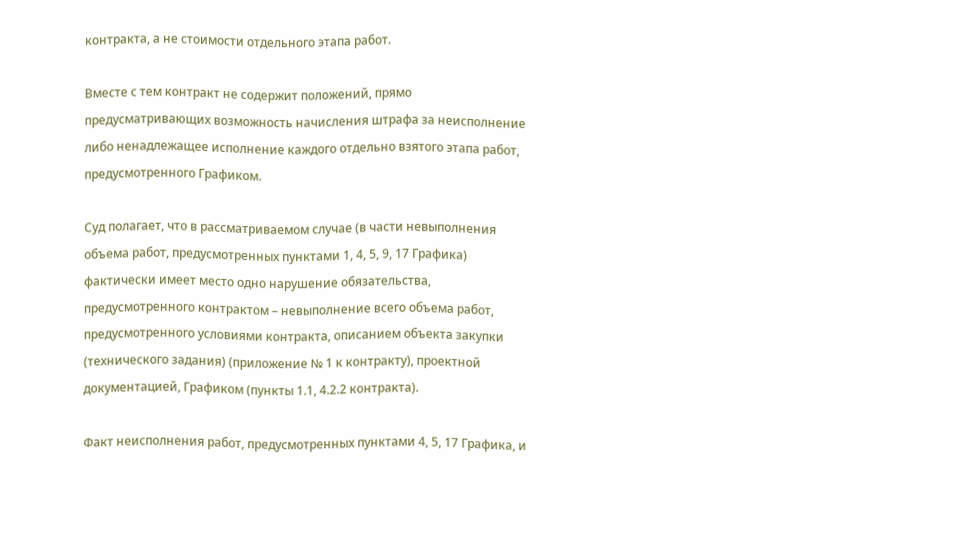контракта, а не стоимости отдельного этапа работ.

Вместе с тем контракт не содержит положений, прямо предусматривающих возможность начисления штрафа за неисполнение либо ненадлежащее исполнение каждого отдельно взятого этапа работ, предусмотренного Графиком.

Суд полагает, что в рассматриваемом случае (в части невыполнения объема работ, предусмотренных пунктами 1, 4, 5, 9, 17 Графика) фактически имеет место одно нарушение обязательства, предусмотренного контрактом – невыполнение всего объема работ, предусмотренного условиями контракта, описанием объекта закупки (технического задания) (приложение № 1 к контракту), проектной документацией, Графиком (пункты 1.1, 4.2.2 контракта).

Факт неисполнения работ, предусмотренных пунктами 4, 5, 17 Графика, и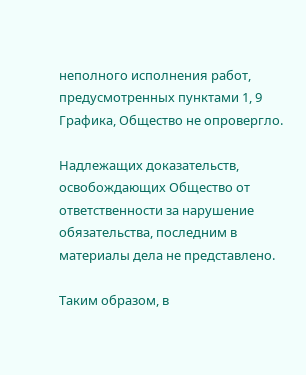неполного исполнения работ, предусмотренных пунктами 1, 9 Графика, Общество не опровергло.

Надлежащих доказательств, освобождающих Общество от ответственности за нарушение обязательства, последним в материалы дела не представлено.

Таким образом, в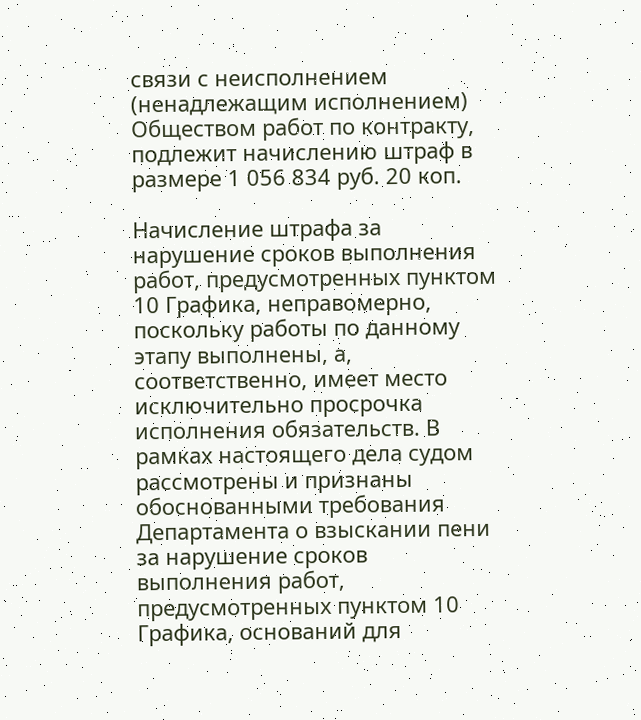связи с неисполнением (ненадлежащим исполнением) Обществом работ по контракту, подлежит начислению штраф в размере 1 056 834 руб. 20 коп.

Начисление штрафа за нарушение сроков выполнения работ, предусмотренных пунктом 10 Графика, неправомерно, поскольку работы по данному этапу выполнены, а, соответственно, имеет место исключительно просрочка исполнения обязательств. В рамках настоящего дела судом рассмотрены и признаны обоснованными требования Департамента о взыскании пени за нарушение сроков выполнения работ, предусмотренных пунктом 10 Графика, оснований для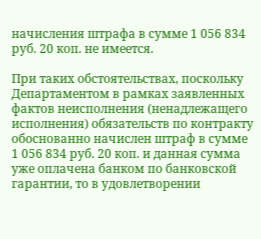начисления штрафа в сумме 1 056 834 руб. 20 коп. не имеется.

При таких обстоятельствах, поскольку Департаментом в рамках заявленных фактов неисполнения (ненадлежащего исполнения) обязательств по контракту обоснованно начислен штраф в сумме 1 056 834 руб. 20 коп. и данная сумма уже оплачена банком по банковской гарантии, то в удовлетворении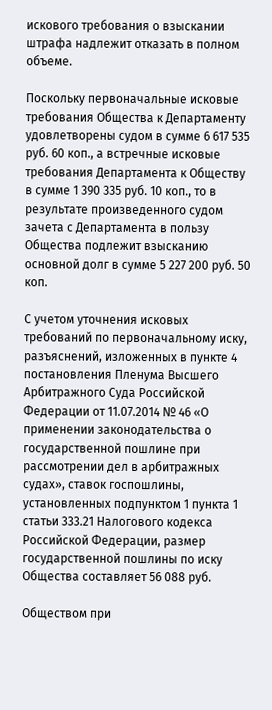искового требования о взыскании штрафа надлежит отказать в полном объеме.

Поскольку первоначальные исковые требования Общества к Департаменту удовлетворены судом в сумме 6 617 535 руб. 60 коп., а встречные исковые требования Департамента к Обществу в сумме 1 390 335 руб. 10 коп., то в результате произведенного судом зачета с Департамента в пользу Общества подлежит взысканию основной долг в сумме 5 227 200 руб. 50 коп.

С учетом уточнения исковых требований по первоначальному иску, разъяснений, изложенных в пункте 4 постановления Пленума Высшего Арбитражного Суда Российской Федерации от 11.07.2014 № 46 «О применении законодательства о государственной пошлине при рассмотрении дел в арбитражных судах», ставок госпошлины, установленных подпунктом 1 пункта 1 статьи 333.21 Налогового кодекса Российской Федерации, размер государственной пошлины по иску Общества составляет 56 088 руб.

Обществом при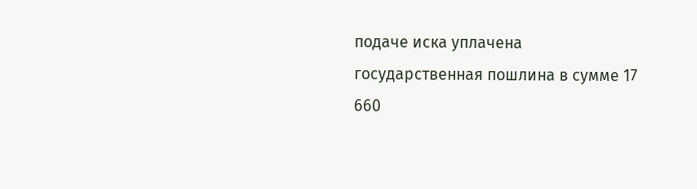подаче иска уплачена государственная пошлина в сумме 17 660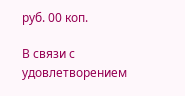руб. 00 коп.

В связи с удовлетворением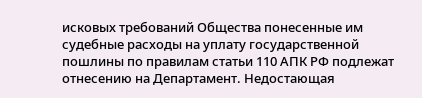исковых требований Общества понесенные им судебные расходы на уплату государственной пошлины по правилам статьи 110 АПК РФ подлежат отнесению на Департамент. Недостающая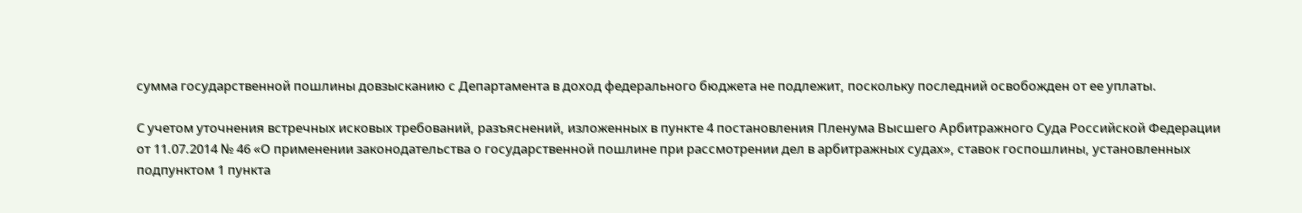сумма государственной пошлины довзысканию с Департамента в доход федерального бюджета не подлежит, поскольку последний освобожден от ее уплаты.

С учетом уточнения встречных исковых требований, разъяснений, изложенных в пункте 4 постановления Пленума Высшего Арбитражного Суда Российской Федерации от 11.07.2014 № 46 «О применении законодательства о государственной пошлине при рассмотрении дел в арбитражных судах», ставок госпошлины, установленных подпунктом 1 пункта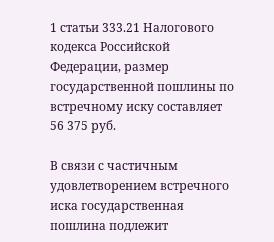1 статьи 333.21 Налогового кодекса Российской Федерации, размер государственной пошлины по встречному иску составляет 56 375 руб.

В связи с частичным удовлетворением встречного иска государственная пошлина подлежит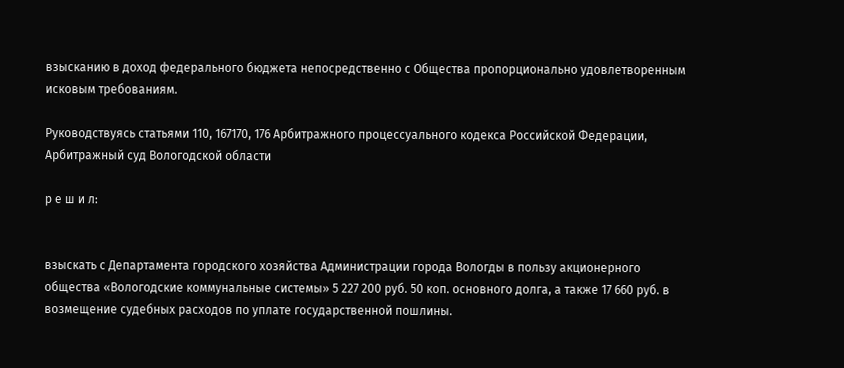взысканию в доход федерального бюджета непосредственно с Общества пропорционально удовлетворенным исковым требованиям.

Руководствуясь статьями 110, 167170, 176 Арбитражного процессуального кодекса Российской Федерации, Арбитражный суд Вологодской области

р е ш и л:


взыскать с Департамента городского хозяйства Администрации города Вологды в пользу акционерного общества «Вологодские коммунальные системы» 5 227 200 руб. 50 коп. основного долга, а также 17 660 руб. в возмещение судебных расходов по уплате государственной пошлины.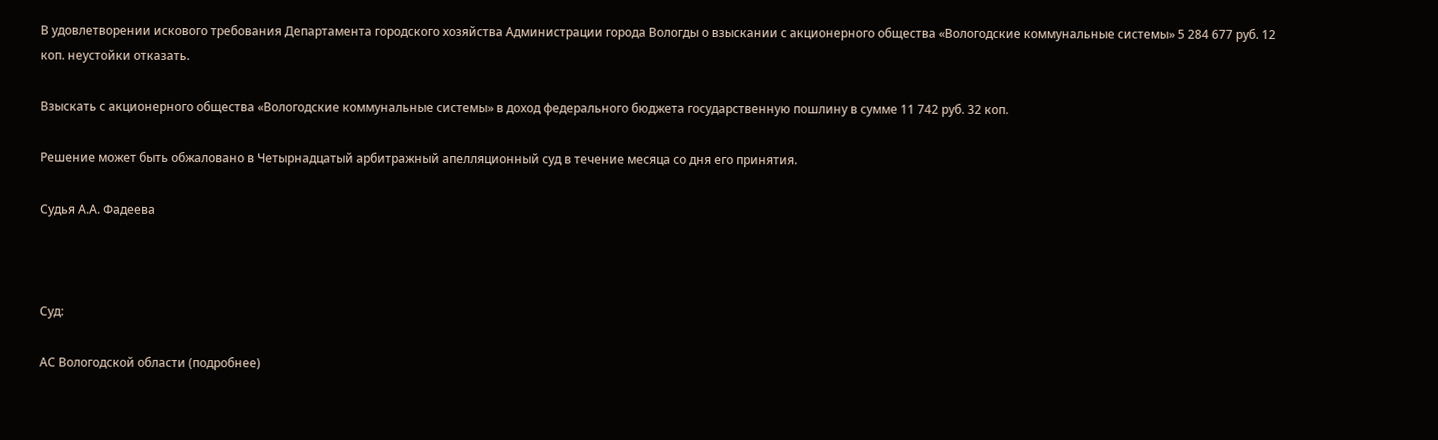В удовлетворении искового требования Департамента городского хозяйства Администрации города Вологды о взыскании с акционерного общества «Вологодские коммунальные системы» 5 284 677 руб. 12 коп. неустойки отказать.

Взыскать с акционерного общества «Вологодские коммунальные системы» в доход федерального бюджета государственную пошлину в сумме 11 742 руб. 32 коп.

Решение может быть обжаловано в Четырнадцатый арбитражный апелляционный суд в течение месяца со дня его принятия.

Судья А.А. Фадеева



Суд:

АС Вологодской области (подробнее)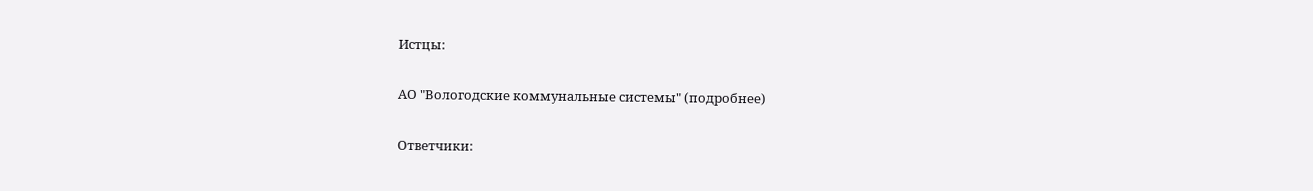Истцы:

АО "Вологодские коммунальные системы" (подробнее)

Ответчики: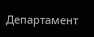Департамент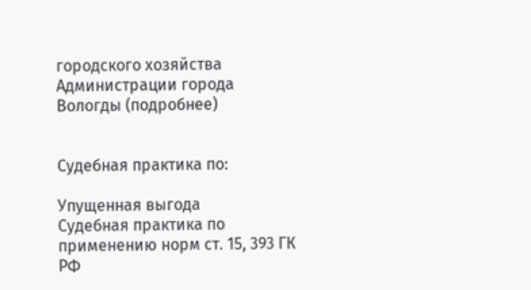городского хозяйства Администрации города Вологды (подробнее)


Судебная практика по:

Упущенная выгода
Судебная практика по применению норм ст. 15, 393 ГК РФ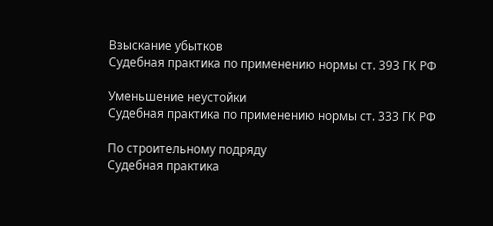Взыскание убытков
Судебная практика по применению нормы ст. 393 ГК РФ

Уменьшение неустойки
Судебная практика по применению нормы ст. 333 ГК РФ

По строительному подряду
Судебная практика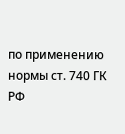по применению нормы ст. 740 ГК РФ